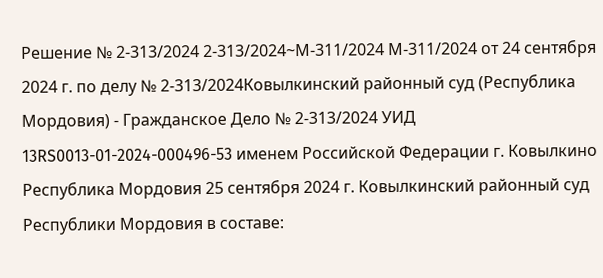Решение № 2-313/2024 2-313/2024~М-311/2024 М-311/2024 от 24 сентября 2024 г. по делу № 2-313/2024Ковылкинский районный суд (Республика Мордовия) - Гражданское Дело № 2-313/2024 УИД 13RS0013-01-2024-000496-53 именем Российской Федерации г. Ковылкино Республика Мордовия 25 сентября 2024 г. Ковылкинский районный суд Республики Мордовия в составе: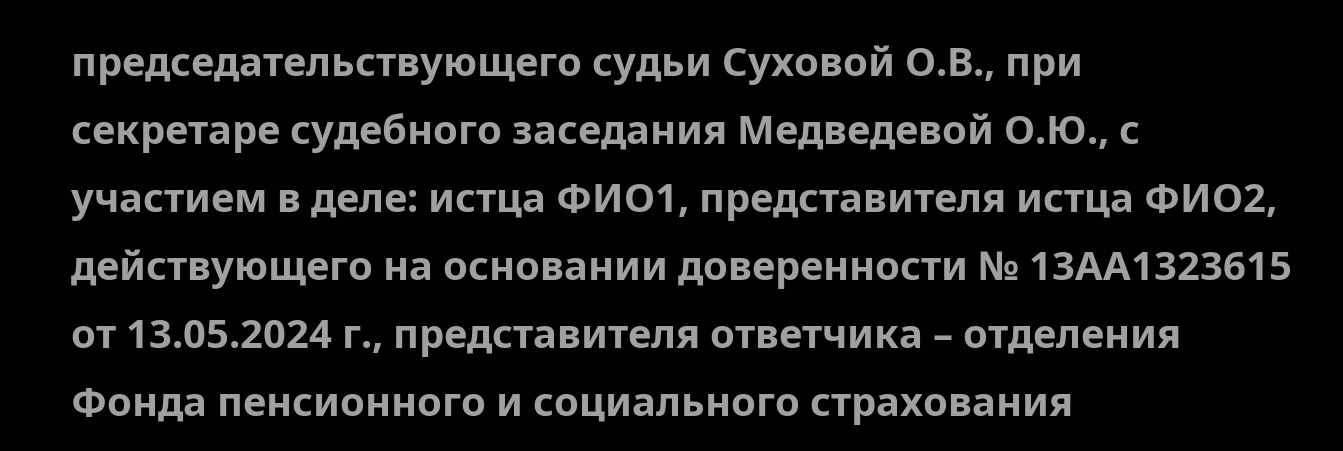председательствующего судьи Суховой О.В., при секретаре судебного заседания Медведевой О.Ю., с участием в деле: истца ФИО1, представителя истца ФИО2, действующего на основании доверенности № 13АА1323615 от 13.05.2024 г., представителя ответчика – отделения Фонда пенсионного и социального страхования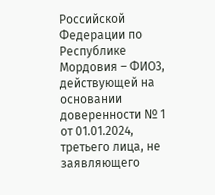Российской Федерации по Республике Мордовия – ФИО3, действующей на основании доверенности № 1 от 01.01.2024, третьего лица, не заявляющего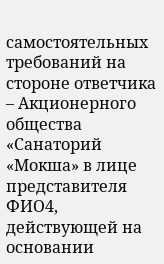самостоятельных требований на стороне ответчика – Акционерного общества «Санаторий «Мокша» в лице представителя ФИО4, действующей на основании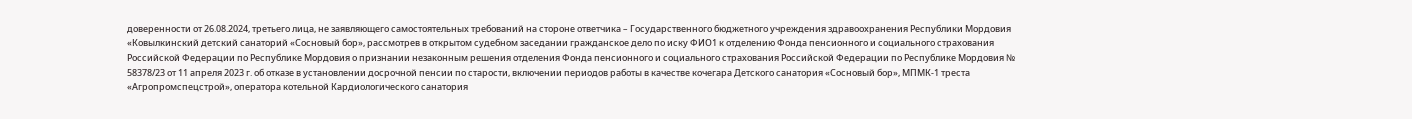доверенности от 26.08.2024, третьего лица, не заявляющего самостоятельных требований на стороне ответчика – Государственного бюджетного учреждения здравоохранения Республики Мордовия «Ковылкинский детский санаторий «Сосновый бор», рассмотрев в открытом судебном заседании гражданское дело по иску ФИО1 к отделению Фонда пенсионного и социального страхования Российской Федерации по Республике Мордовия о признании незаконным решения отделения Фонда пенсионного и социального страхования Российской Федерации по Республике Мордовия № 58378/23 от 11 апреля 2023 г. об отказе в установлении досрочной пенсии по старости, включении периодов работы в качестве кочегара Детского санатория «Сосновый бор», МПМК-1 треста «Агропромспецстрой», оператора котельной Кардиологического санатория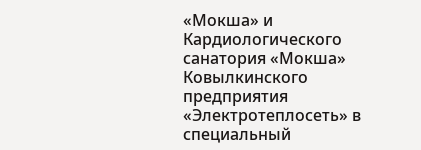«Мокша» и Кардиологического санатория «Мокша» Ковылкинского предприятия «Электротеплосеть» в специальный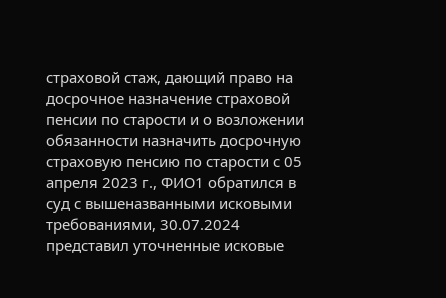страховой стаж, дающий право на досрочное назначение страховой пенсии по старости и о возложении обязанности назначить досрочную страховую пенсию по старости с 05 апреля 2023 г., ФИО1 обратился в суд с вышеназванными исковыми требованиями, 30.07.2024 представил уточненные исковые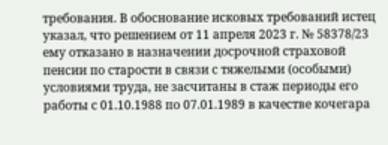требования. В обоснование исковых требований истец указал, что решением от 11 апреля 2023 г. № 58378/23 ему отказано в назначении досрочной страховой пенсии по старости в связи с тяжелыми (особыми) условиями труда, не засчитаны в стаж периоды его работы с 01.10.1988 по 07.01.1989 в качестве кочегара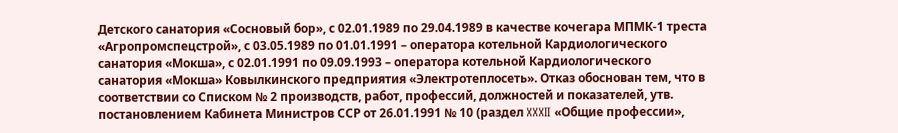Детского санатория «Сосновый бор», с 02.01.1989 по 29.04.1989 в качестве кочегара МПМК-1 треста «Агропромспецстрой», с 03.05.1989 по 01.01.1991 – оператора котельной Кардиологического санатория «Мокша», с 02.01.1991 по 09.09.1993 – оператора котельной Кардиологического санатория «Мокша» Ковылкинского предприятия «Электротеплосеть». Отказ обоснован тем, что в соответствии со Списком № 2 производств, работ, профессий, должностей и показателей, утв. постановлением Кабинета Министров ССР от 26.01.1991 № 10 (раздел XXXII «Общие профессии»,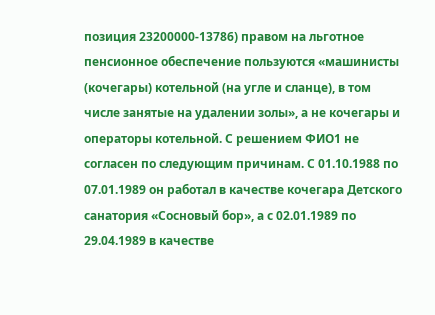позиция 23200000-13786) правом на льготное пенсионное обеспечение пользуются «машинисты (кочегары) котельной (на угле и сланце), в том числе занятые на удалении золы», а не кочегары и операторы котельной. С решением ФИО1 не согласен по следующим причинам. С 01.10.1988 по 07.01.1989 он работал в качестве кочегара Детского санатория «Сосновый бор», а с 02.01.1989 по 29.04.1989 в качестве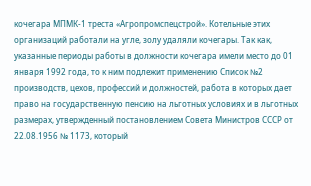кочегара МПМК-1 треста «Агропромспецстрой». Котельные этих организаций работали на угле, золу удаляли кочегары. Так как, указанные периоды работы в должности кочегара имели место до 01 января 1992 года, то к ним подлежит применению Список №2 производств, цехов, профессий и должностей, работа в которых дает право на государственную пенсию на льготных условиях и в льготных размерах, утвержденный постановлением Совета Министров СССР от 22.08.1956 № 1173, который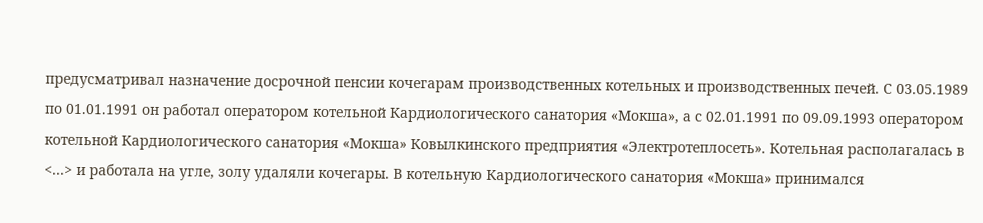предусматривал назначение досрочной пенсии кочегарам производственных котельных и производственных печей. С 03.05.1989 по 01.01.1991 он работал оператором котельной Кардиологического санатория «Мокша», а с 02.01.1991 по 09.09.1993 оператором котельной Кардиологического санатория «Мокша» Ковылкинского предприятия «Электротеплосеть». Котельная располагалась в <...> и работала на угле, золу удаляли кочегары. В котельную Кардиологического санатория «Мокша» принимался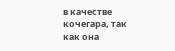в качестве кочегара, так как она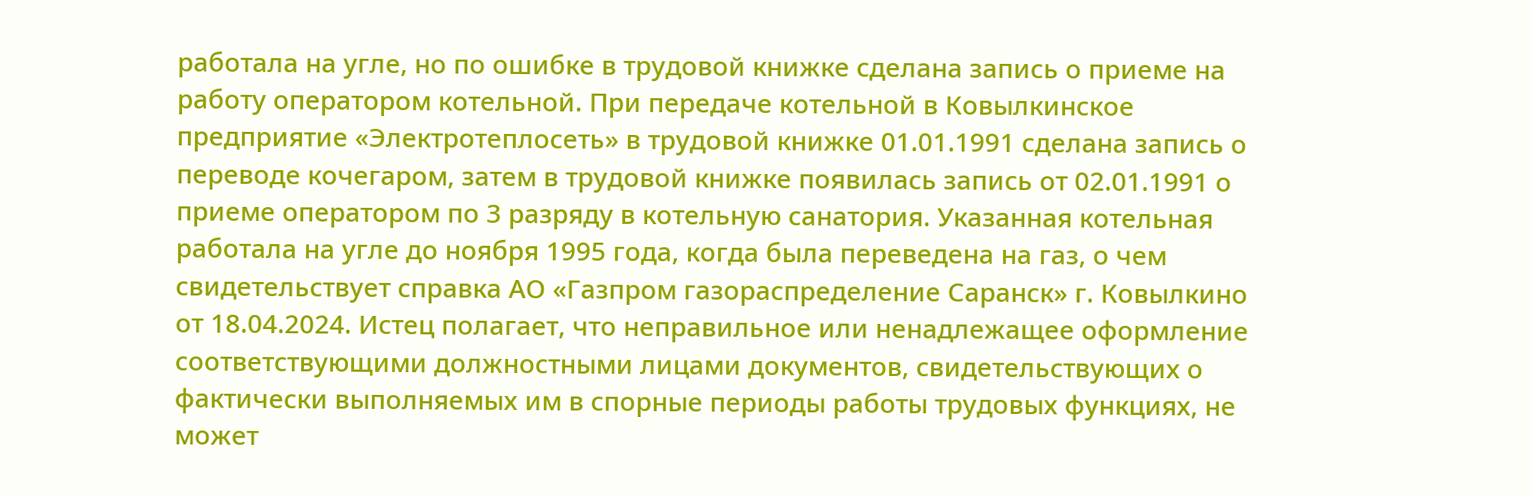работала на угле, но по ошибке в трудовой книжке сделана запись о приеме на работу оператором котельной. При передаче котельной в Ковылкинское предприятие «Электротеплосеть» в трудовой книжке 01.01.1991 сделана запись о переводе кочегаром, затем в трудовой книжке появилась запись от 02.01.1991 о приеме оператором по 3 разряду в котельную санатория. Указанная котельная работала на угле до ноября 1995 года, когда была переведена на газ, о чем свидетельствует справка АО «Газпром газораспределение Саранск» г. Ковылкино от 18.04.2024. Истец полагает, что неправильное или ненадлежащее оформление соответствующими должностными лицами документов, свидетельствующих о фактически выполняемых им в спорные периоды работы трудовых функциях, не может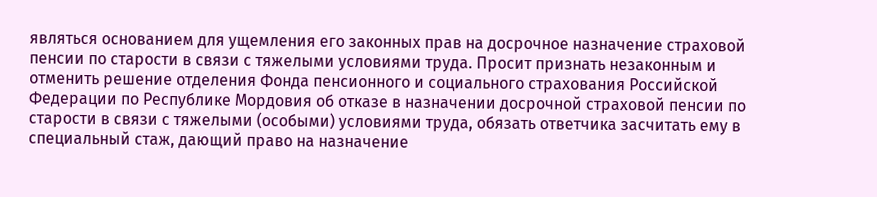являться основанием для ущемления его законных прав на досрочное назначение страховой пенсии по старости в связи с тяжелыми условиями труда. Просит признать незаконным и отменить решение отделения Фонда пенсионного и социального страхования Российской Федерации по Республике Мордовия об отказе в назначении досрочной страховой пенсии по старости в связи с тяжелыми (особыми) условиями труда, обязать ответчика засчитать ему в специальный стаж, дающий право на назначение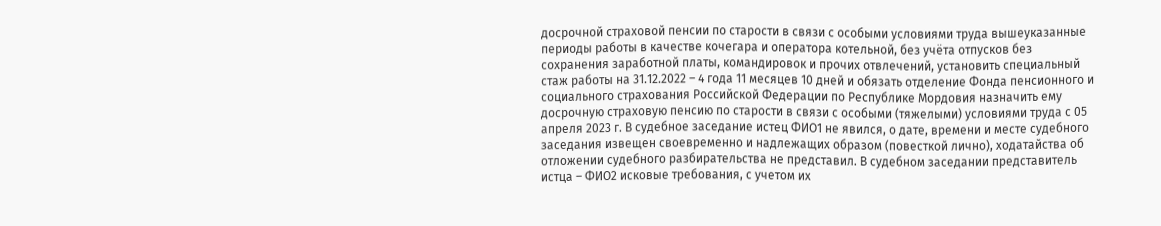досрочной страховой пенсии по старости в связи с особыми условиями труда вышеуказанные периоды работы в качестве кочегара и оператора котельной, без учёта отпусков без сохранения заработной платы, командировок и прочих отвлечений, установить специальный стаж работы на 31.12.2022 – 4 года 11 месяцев 10 дней и обязать отделение Фонда пенсионного и социального страхования Российской Федерации по Республике Мордовия назначить ему досрочную страховую пенсию по старости в связи с особыми (тяжелыми) условиями труда с 05 апреля 2023 г. В судебное заседание истец ФИО1 не явился, о дате, времени и месте судебного заседания извещен своевременно и надлежащих образом (повесткой лично), ходатайства об отложении судебного разбирательства не представил. В судебном заседании представитель истца – ФИО2 исковые требования, с учетом их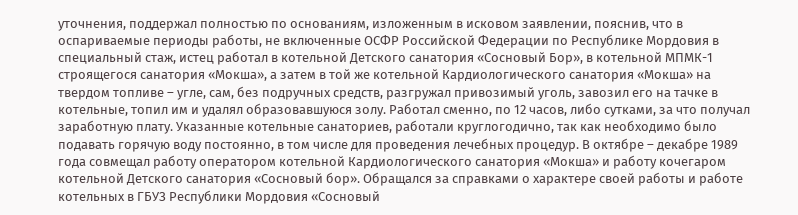уточнения, поддержал полностью по основаниям, изложенным в исковом заявлении, пояснив, что в оспариваемые периоды работы, не включенные ОСФР Российской Федерации по Республике Мордовия в специальный стаж, истец работал в котельной Детского санатория «Сосновый Бор», в котельной МПМК-1 строящегося санатория «Мокша», а затем в той же котельной Кардиологического санатория «Мокша» на твердом топливе – угле, сам, без подручных средств, разгружал привозимый уголь, завозил его на тачке в котельные, топил им и удалял образовавшуюся золу. Работал сменно, по 12 часов, либо сутками, за что получал заработную плату. Указанные котельные санаториев, работали круглогодично, так как необходимо было подавать горячую воду постоянно, в том числе для проведения лечебных процедур. В октябре – декабре 1989 года совмещал работу оператором котельной Кардиологического санатория «Мокша» и работу кочегаром котельной Детского санатория «Сосновый бор». Обращался за справками о характере своей работы и работе котельных в ГБУЗ Республики Мордовия «Сосновый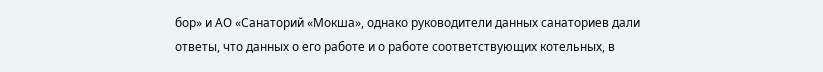бор» и АО «Санаторий «Мокша», однако руководители данных санаториев дали ответы, что данных о его работе и о работе соответствующих котельных, в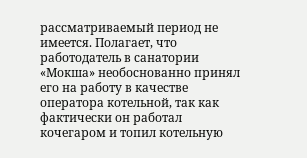рассматриваемый период не имеется. Полагает, что работодатель в санатории «Мокша» необоснованно принял его на работу в качестве оператора котельной, так как фактически он работал кочегаром и топил котельную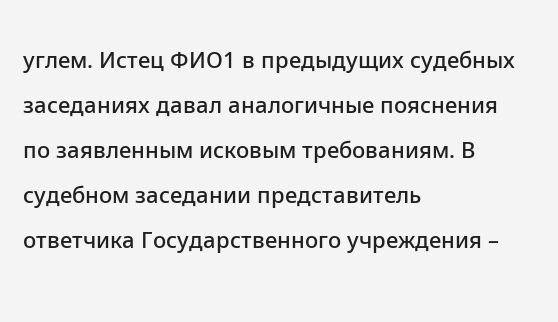углем. Истец ФИО1 в предыдущих судебных заседаниях давал аналогичные пояснения по заявленным исковым требованиям. В судебном заседании представитель ответчика Государственного учреждения –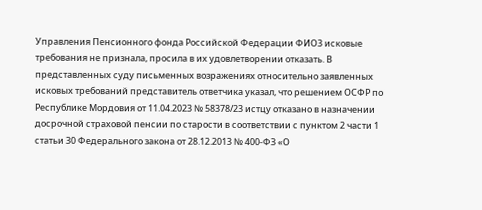Управления Пенсионного фонда Российской Федерации ФИО3 исковые требования не признала, просила в их удовлетворении отказать. В представленных суду письменных возражениях относительно заявленных исковых требований представитель ответчика указал, что решением ОСФР по Республике Мордовия от 11.04.2023 № 58378/23 истцу отказано в назначении досрочной страховой пенсии по старости в соответствии с пунктом 2 части 1 статьи 30 Федерального закона от 28.12.2013 № 400-ФЗ «О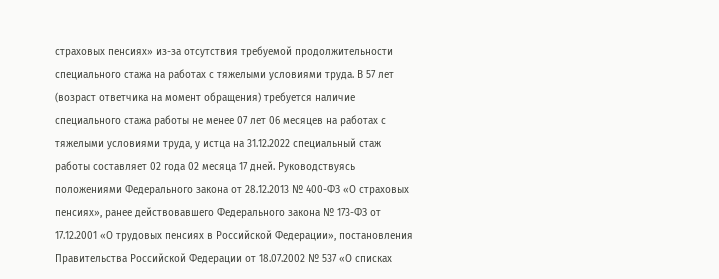страховых пенсиях» из-за отсутствия требуемой продолжительности специального стажа на работах с тяжелыми условиями труда. В 57 лет (возраст ответчика на момент обращения) требуется наличие специального стажа работы не менее 07 лет 06 месяцев на работах с тяжелыми условиями труда, у истца на 31.12.2022 специальный стаж работы составляет 02 года 02 месяца 17 дней. Руководствуясь положениями Федерального закона от 28.12.2013 № 400-ФЗ «О страховых пенсиях», ранее действовавшего Федерального закона № 173-ФЗ от 17.12.2001 «О трудовых пенсиях в Российской Федерации», постановления Правительства Российской Федерации от 18.07.2002 № 537 «О списках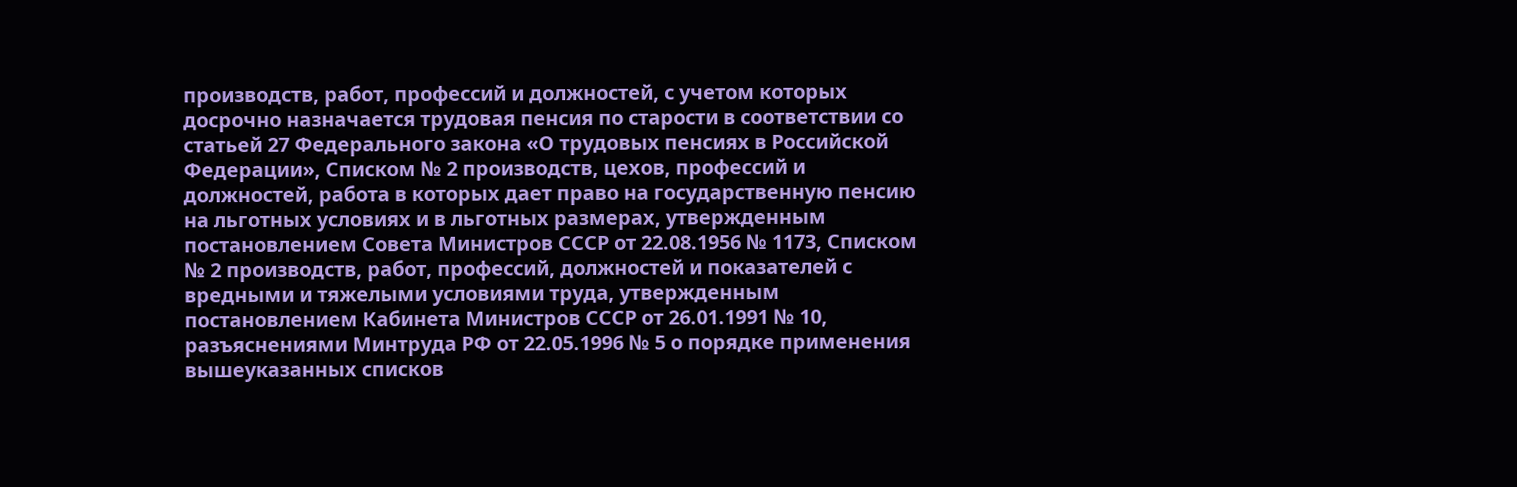производств, работ, профессий и должностей, с учетом которых досрочно назначается трудовая пенсия по старости в соответствии со статьей 27 Федерального закона «О трудовых пенсиях в Российской Федерации», Списком № 2 производств, цехов, профессий и должностей, работа в которых дает право на государственную пенсию на льготных условиях и в льготных размерах, утвержденным постановлением Совета Министров СССР от 22.08.1956 № 1173, Списком № 2 производств, работ, профессий, должностей и показателей с вредными и тяжелыми условиями труда, утвержденным постановлением Кабинета Министров СССР от 26.01.1991 № 10, разъяснениями Минтруда РФ от 22.05.1996 № 5 о порядке применения вышеуказанных списков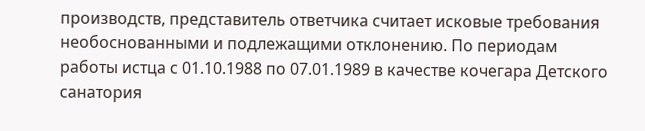производств, представитель ответчика считает исковые требования необоснованными и подлежащими отклонению. По периодам работы истца с 01.10.1988 по 07.01.1989 в качестве кочегара Детского санатория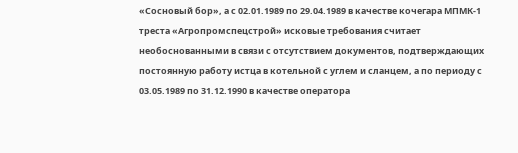«Сосновый бор», а с 02.01.1989 по 29.04.1989 в качестве кочегара МПМК-1 треста «Агропромспецстрой» исковые требования считает необоснованными в связи с отсутствием документов, подтверждающих постоянную работу истца в котельной с углем и сланцем, а по периоду с 03.05.1989 по 31.12.1990 в качестве оператора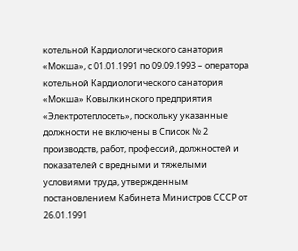котельной Кардиологического санатория «Мокша», с 01.01.1991 по 09.09.1993 – оператора котельной Кардиологического санатория «Мокша» Ковылкинского предприятия «Электротеплосеть», поскольку указанные должности не включены в Список № 2 производств, работ, профессий, должностей и показателей с вредными и тяжелыми условиями труда, утвержденным постановлением Кабинета Министров СССР от 26.01.1991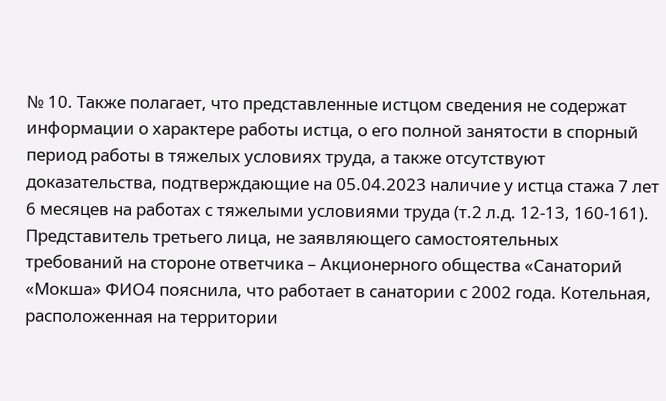№ 10. Также полагает, что представленные истцом сведения не содержат информации о характере работы истца, о его полной занятости в спорный период работы в тяжелых условиях труда, а также отсутствуют доказательства, подтверждающие на 05.04.2023 наличие у истца стажа 7 лет 6 месяцев на работах с тяжелыми условиями труда (т.2 л.д. 12-13, 160-161). Представитель третьего лица, не заявляющего самостоятельных требований на стороне ответчика – Акционерного общества «Санаторий «Мокша» ФИО4 пояснила, что работает в санатории с 2002 года. Котельная, расположенная на территории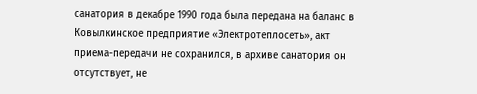санатория в декабре 1990 года была передана на баланс в Ковылкинское предприятие «Электротеплосеть», акт приема-передачи не сохранился, в архиве санатория он отсутствует, не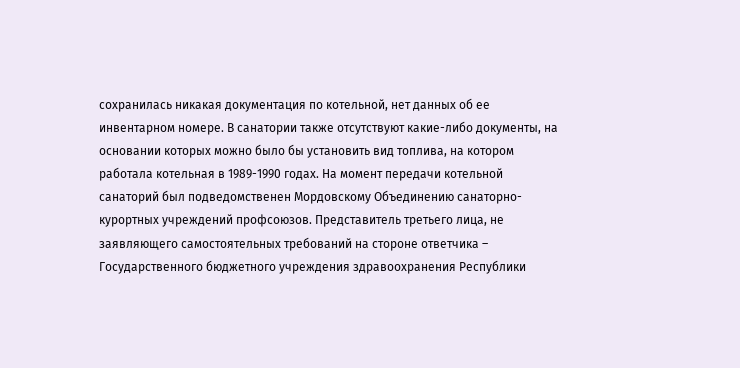сохранилась никакая документация по котельной, нет данных об ее инвентарном номере. В санатории также отсутствуют какие-либо документы, на основании которых можно было бы установить вид топлива, на котором работала котельная в 1989-1990 годах. На момент передачи котельной санаторий был подведомственен Мордовскому Объединению санаторно-курортных учреждений профсоюзов. Представитель третьего лица, не заявляющего самостоятельных требований на стороне ответчика – Государственного бюджетного учреждения здравоохранения Республики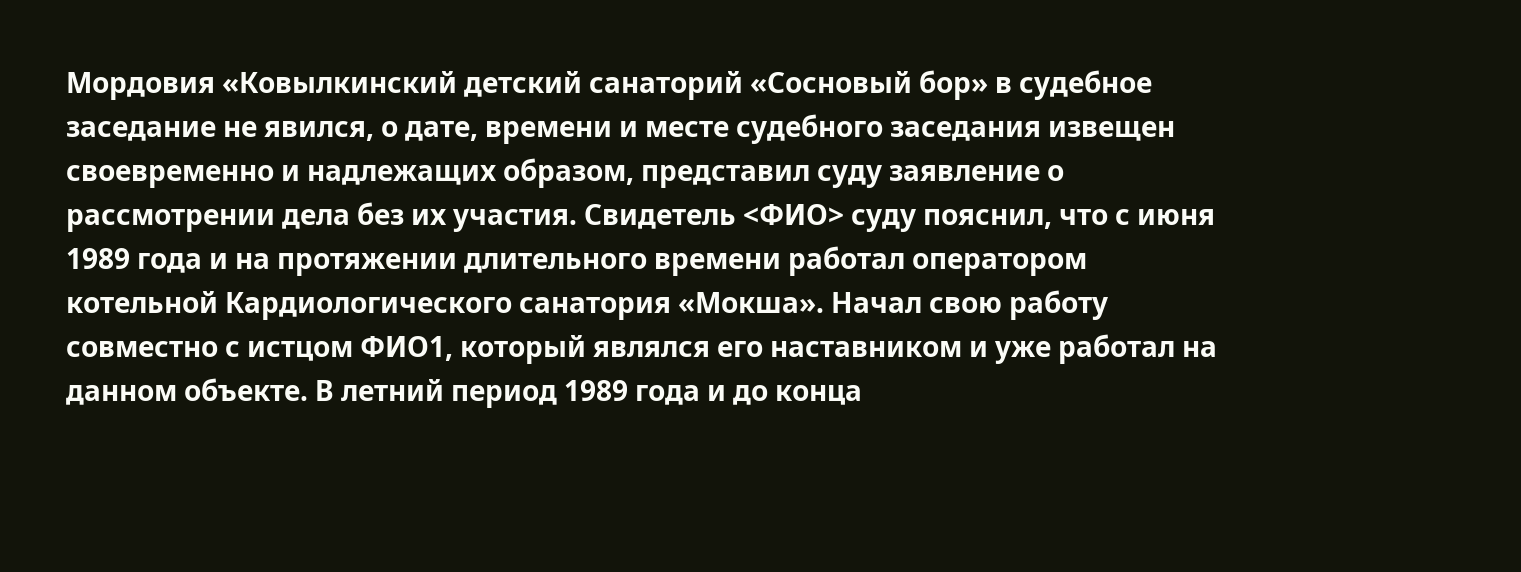Мордовия «Ковылкинский детский санаторий «Сосновый бор» в судебное заседание не явился, о дате, времени и месте судебного заседания извещен своевременно и надлежащих образом, представил суду заявление о рассмотрении дела без их участия. Свидетель <ФИО> суду пояснил, что с июня 1989 года и на протяжении длительного времени работал оператором котельной Кардиологического санатория «Мокша». Начал свою работу совместно с истцом ФИО1, который являлся его наставником и уже работал на данном объекте. В летний период 1989 года и до конца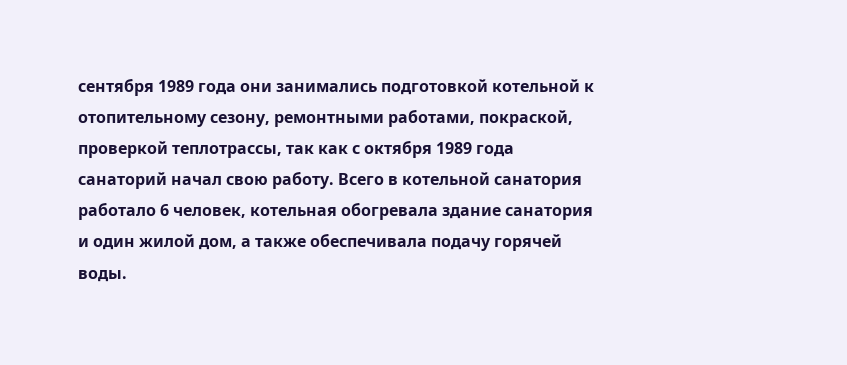сентября 1989 года они занимались подготовкой котельной к отопительному сезону, ремонтными работами, покраской, проверкой теплотрассы, так как с октября 1989 года санаторий начал свою работу. Всего в котельной санатория работало 6 человек, котельная обогревала здание санатория и один жилой дом, а также обеспечивала подачу горячей воды.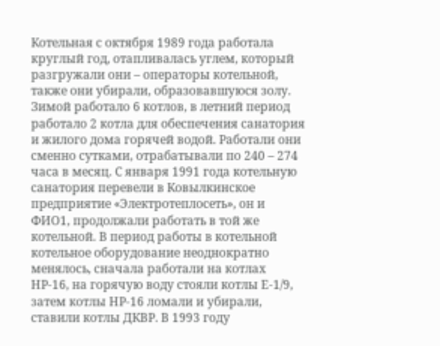Котельная с октября 1989 года работала круглый год, отапливалась углем, который разгружали они – операторы котельной, также они убирали, образовавшуюся золу. Зимой работало 6 котлов, в летний период работало 2 котла для обеспечения санатория и жилого дома горячей водой. Работали они сменно сутками, отрабатывали по 240 – 274 часа в месяц. С января 1991 года котельную санатория перевели в Ковылкинское предприятие «Электротеплосеть», он и ФИО1, продолжали работать в той же котельной. В период работы в котельной котельное оборудование неоднократно менялось, сначала работали на котлах НР-16, на горячую воду стояли котлы Е-1/9, затем котлы НР-16 ломали и убирали, ставили котлы ДКВР. В 1993 году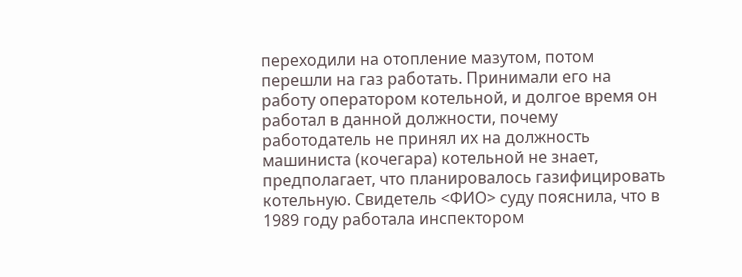переходили на отопление мазутом, потом перешли на газ работать. Принимали его на работу оператором котельной, и долгое время он работал в данной должности, почему работодатель не принял их на должность машиниста (кочегара) котельной не знает, предполагает, что планировалось газифицировать котельную. Свидетель <ФИО> суду пояснила, что в 1989 году работала инспектором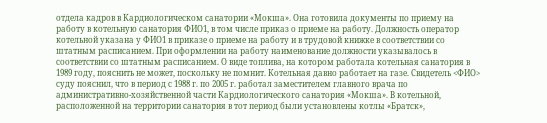отдела кадров в Кардиологическом санатории «Мокша». Она готовила документы по приему на работу в котельную санатория ФИО1, в том числе приказ о приеме на работу. Должность оператор котельной указана у ФИО1 в приказе о приеме на работу и в трудовой книжке в соответствии со штатным расписанием. При оформлении на работу наименование должности указывалось в соответствии со штатным расписанием. О виде топлива, на котором работала котельная санатория в 1989 году, пояснить не может, поскольку не помнит. Котельная давно работает на газе. Свидетель <ФИО> суду пояснил, что в период с 1988 г. по 2005 г. работал заместителем главного врача по административно-хозяйственной части Кардиологического санатория «Мокша». В котельной, расположенной на территории санатория в тот период были установлены котлы «Братск»,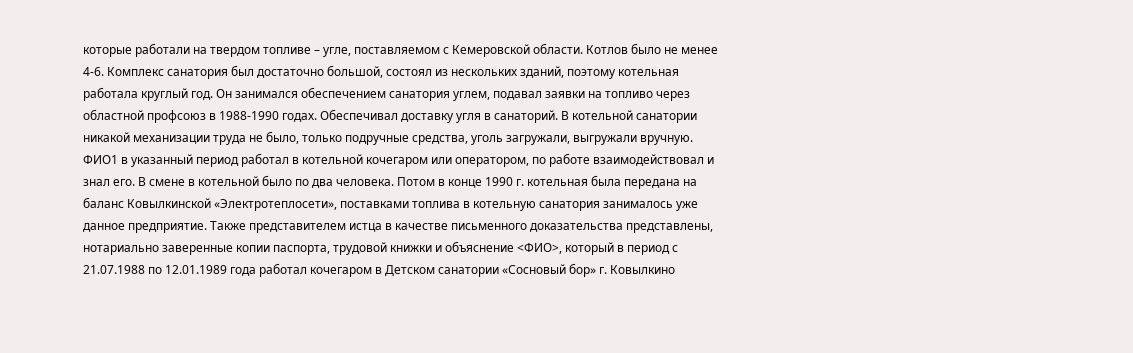которые работали на твердом топливе – угле, поставляемом с Кемеровской области. Котлов было не менее 4-6. Комплекс санатория был достаточно большой, состоял из нескольких зданий, поэтому котельная работала круглый год. Он занимался обеспечением санатория углем, подавал заявки на топливо через областной профсоюз в 1988-1990 годах. Обеспечивал доставку угля в санаторий. В котельной санатории никакой механизации труда не было, только подручные средства, уголь загружали, выгружали вручную. ФИО1 в указанный период работал в котельной кочегаром или оператором, по работе взаимодействовал и знал его. В смене в котельной было по два человека. Потом в конце 1990 г. котельная была передана на баланс Ковылкинской «Электротеплосети», поставками топлива в котельную санатория занималось уже данное предприятие. Также представителем истца в качестве письменного доказательства представлены, нотариально заверенные копии паспорта, трудовой книжки и объяснение <ФИО>, который в период с 21.07.1988 по 12.01.1989 года работал кочегаром в Детском санатории «Сосновый бор» г. Ковылкино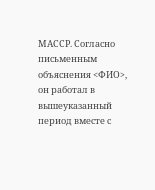МАССР. Согласно письменным объяснения <ФИО>, он работал в вышеуказанный период вместе с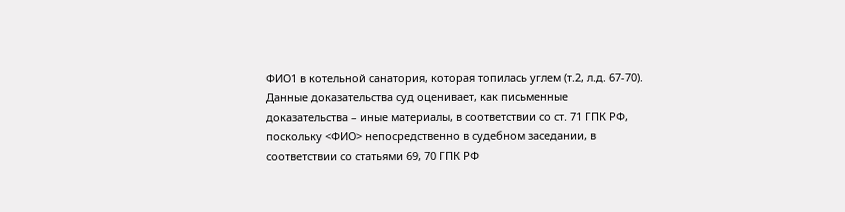ФИО1 в котельной санатория, которая топилась углем (т.2, л.д. 67-70). Данные доказательства суд оценивает, как письменные доказательства – иные материалы, в соответствии со ст. 71 ГПК РФ, поскольку <ФИО> непосредственно в судебном заседании, в соответствии со статьями 69, 70 ГПК РФ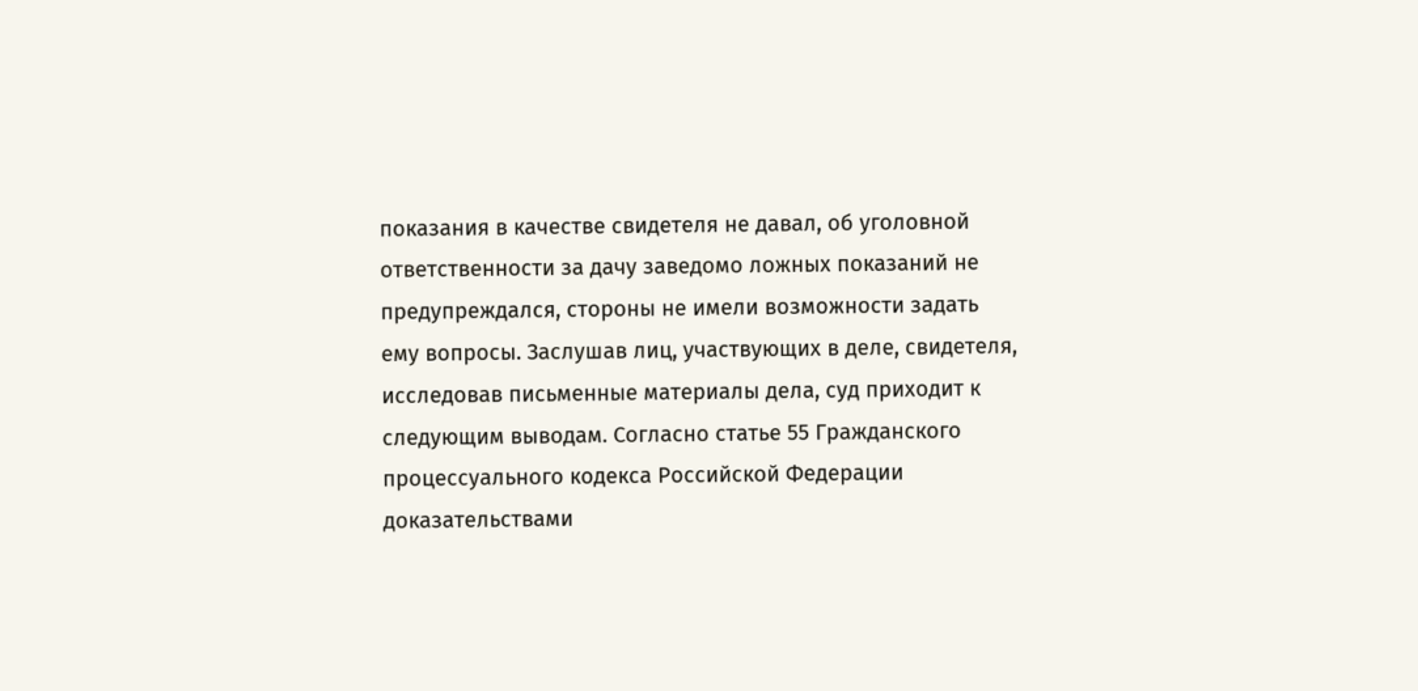показания в качестве свидетеля не давал, об уголовной ответственности за дачу заведомо ложных показаний не предупреждался, стороны не имели возможности задать ему вопросы. Заслушав лиц, участвующих в деле, свидетеля, исследовав письменные материалы дела, суд приходит к следующим выводам. Согласно статье 55 Гражданского процессуального кодекса Российской Федерации доказательствами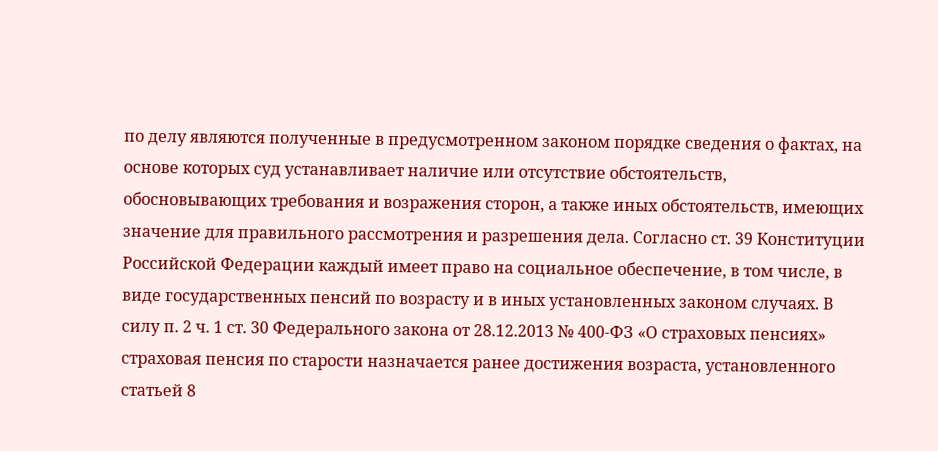по делу являются полученные в предусмотренном законом порядке сведения о фактах, на основе которых суд устанавливает наличие или отсутствие обстоятельств, обосновывающих требования и возражения сторон, а также иных обстоятельств, имеющих значение для правильного рассмотрения и разрешения дела. Согласно ст. 39 Конституции Российской Федерации каждый имеет право на социальное обеспечение, в том числе, в виде государственных пенсий по возрасту и в иных установленных законом случаях. В силу п. 2 ч. 1 ст. 30 Федерального закона от 28.12.2013 № 400-ФЗ «О страховых пенсиях» страховая пенсия по старости назначается ранее достижения возраста, установленного статьей 8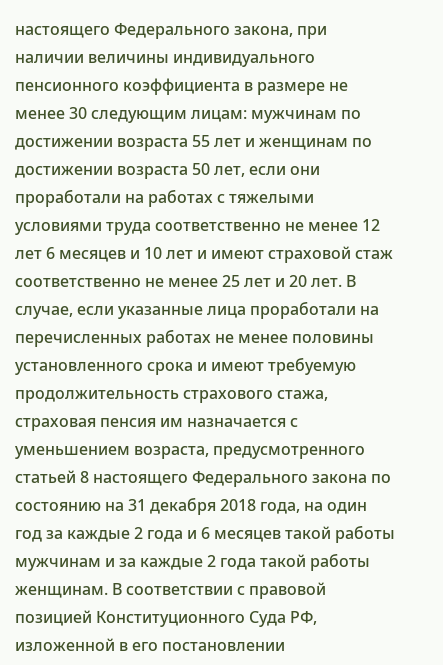настоящего Федерального закона, при наличии величины индивидуального пенсионного коэффициента в размере не менее 30 следующим лицам: мужчинам по достижении возраста 55 лет и женщинам по достижении возраста 50 лет, если они проработали на работах с тяжелыми условиями труда соответственно не менее 12 лет 6 месяцев и 10 лет и имеют страховой стаж соответственно не менее 25 лет и 20 лет. В случае, если указанные лица проработали на перечисленных работах не менее половины установленного срока и имеют требуемую продолжительность страхового стажа, страховая пенсия им назначается с уменьшением возраста, предусмотренного статьей 8 настоящего Федерального закона по состоянию на 31 декабря 2018 года, на один год за каждые 2 года и 6 месяцев такой работы мужчинам и за каждые 2 года такой работы женщинам. В соответствии с правовой позицией Конституционного Суда РФ, изложенной в его постановлении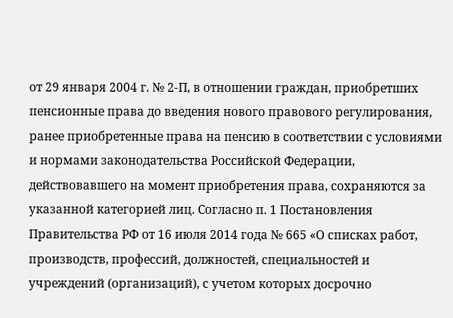от 29 января 2004 г. № 2-П, в отношении граждан, приобретших пенсионные права до введения нового правового регулирования, ранее приобретенные права на пенсию в соответствии с условиями и нормами законодательства Российской Федерации, действовавшего на момент приобретения права, сохраняются за указанной категорией лиц. Согласно п. 1 Постановления Правительства РФ от 16 июля 2014 года № 665 «О списках работ, производств, профессий, должностей, специальностей и учреждений (организаций), с учетом которых досрочно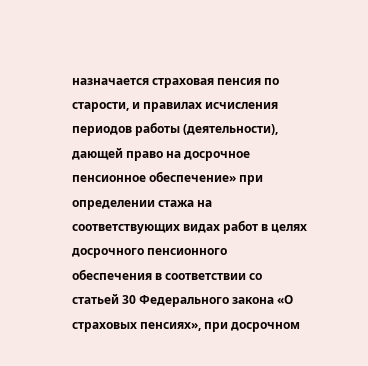назначается страховая пенсия по старости, и правилах исчисления периодов работы (деятельности), дающей право на досрочное пенсионное обеспечение» при определении стажа на соответствующих видах работ в целях досрочного пенсионного обеспечения в соответствии со статьей 30 Федерального закона «О страховых пенсиях», при досрочном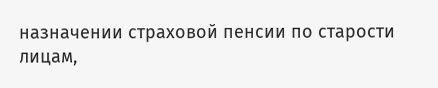назначении страховой пенсии по старости лицам,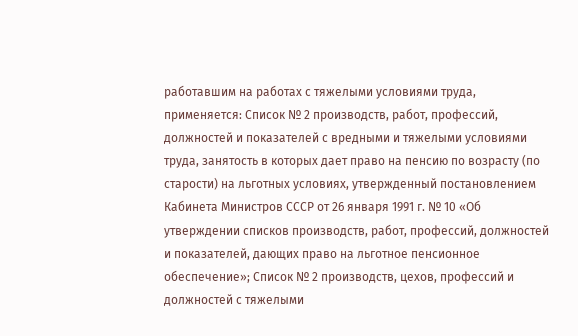работавшим на работах с тяжелыми условиями труда, применяется: Список № 2 производств, работ, профессий, должностей и показателей с вредными и тяжелыми условиями труда, занятость в которых дает право на пенсию по возрасту (по старости) на льготных условиях, утвержденный постановлением Кабинета Министров СССР от 26 января 1991 г. № 10 «Об утверждении списков производств, работ, профессий, должностей и показателей, дающих право на льготное пенсионное обеспечение»; Список № 2 производств, цехов, профессий и должностей с тяжелыми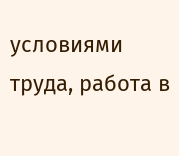условиями труда, работа в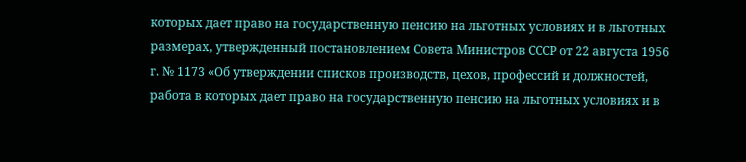которых дает право на государственную пенсию на льготных условиях и в льготных размерах, утвержденный постановлением Совета Министров СССР от 22 августа 1956 г. № 1173 «Об утверждении списков производств, цехов, профессий и должностей, работа в которых дает право на государственную пенсию на льготных условиях и в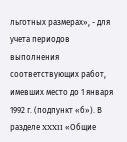льготных размерах», - для учета периодов выполнения соответствующих работ, имевших место до 1 января 1992 г. (подпункт «б»). В разделе XXXII «Общие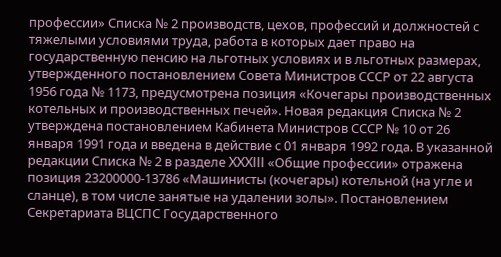профессии» Списка № 2 производств, цехов, профессий и должностей с тяжелыми условиями труда, работа в которых дает право на государственную пенсию на льготных условиях и в льготных размерах, утвержденного постановлением Совета Министров СССР от 22 августа 1956 года № 1173, предусмотрена позиция «Кочегары производственных котельных и производственных печей». Новая редакция Списка № 2 утверждена постановлением Кабинета Министров СССР № 10 от 26 января 1991 года и введена в действие с 01 января 1992 года. В указанной редакции Списка № 2 в разделе XXXIII «Общие профессии» отражена позиция 23200000-13786 «Машинисты (кочегары) котельной (на угле и сланце), в том числе занятые на удалении золы». Постановлением Секретариата ВЦСПС Государственного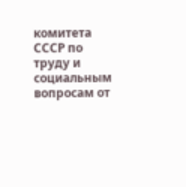комитета СССР по труду и социальным вопросам от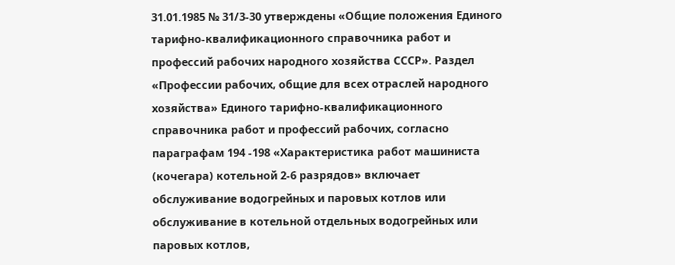31.01.1985 № 31/3-30 утверждены «Общие положения Единого тарифно-квалификационного справочника работ и профессий рабочих народного хозяйства СССР». Раздел «Профессии рабочих, общие для всех отраслей народного хозяйства» Единого тарифно-квалификационного справочника работ и профессий рабочих, согласно параграфам 194 -198 «Характеристика работ машиниста (кочегара) котельной 2-6 разрядов» включает обслуживание водогрейных и паровых котлов или обслуживание в котельной отдельных водогрейных или паровых котлов,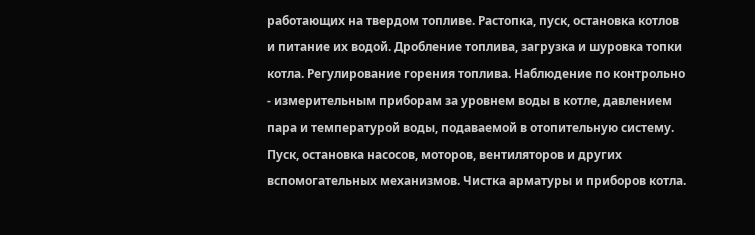работающих на твердом топливе. Растопка, пуск, остановка котлов и питание их водой. Дробление топлива, загрузка и шуровка топки котла. Регулирование горения топлива. Наблюдение по контрольно - измерительным приборам за уровнем воды в котле, давлением пара и температурой воды, подаваемой в отопительную систему. Пуск, остановка насосов, моторов, вентиляторов и других вспомогательных механизмов. Чистка арматуры и приборов котла.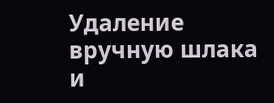Удаление вручную шлака и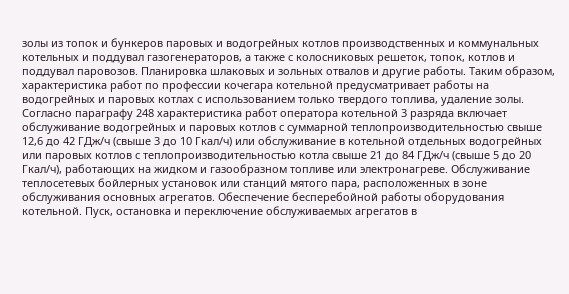золы из топок и бункеров паровых и водогрейных котлов производственных и коммунальных котельных и поддувал газогенераторов, а также с колосниковых решеток, топок, котлов и поддувал паровозов. Планировка шлаковых и зольных отвалов и другие работы. Таким образом, характеристика работ по профессии кочегара котельной предусматривает работы на водогрейных и паровых котлах с использованием только твердого топлива, удаление золы. Согласно параграфу 248 характеристика работ оператора котельной 3 разряда включает обслуживание водогрейных и паровых котлов с суммарной теплопроизводительностью свыше 12,6 до 42 ГДж/ч (свыше 3 до 10 Гкал/ч) или обслуживание в котельной отдельных водогрейных или паровых котлов с теплопроизводительностью котла свыше 21 до 84 ГДж/ч (свыше 5 до 20 Гкал/ч), работающих на жидком и газообразном топливе или электронагреве. Обслуживание теплосетевых бойлерных установок или станций мятого пара, расположенных в зоне обслуживания основных агрегатов. Обеспечение бесперебойной работы оборудования котельной. Пуск, остановка и переключение обслуживаемых агрегатов в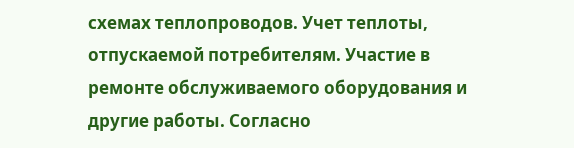схемах теплопроводов. Учет теплоты, отпускаемой потребителям. Участие в ремонте обслуживаемого оборудования и другие работы. Согласно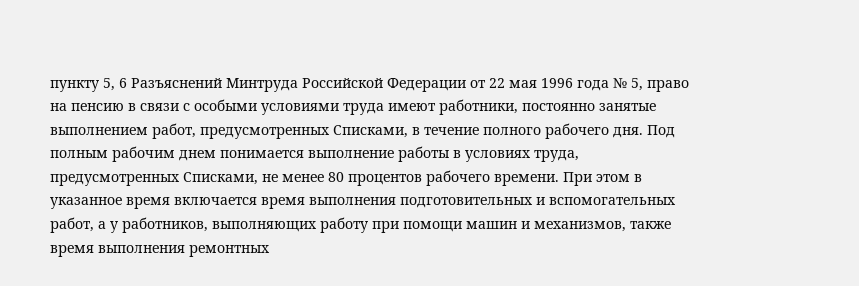пункту 5, 6 Разъяснений Минтруда Российской Федерации от 22 мая 1996 года № 5, право на пенсию в связи с особыми условиями труда имеют работники, постоянно занятые выполнением работ, предусмотренных Списками, в течение полного рабочего дня. Под полным рабочим днем понимается выполнение работы в условиях труда, предусмотренных Списками, не менее 80 процентов рабочего времени. При этом в указанное время включается время выполнения подготовительных и вспомогательных работ, а у работников, выполняющих работу при помощи машин и механизмов, также время выполнения ремонтных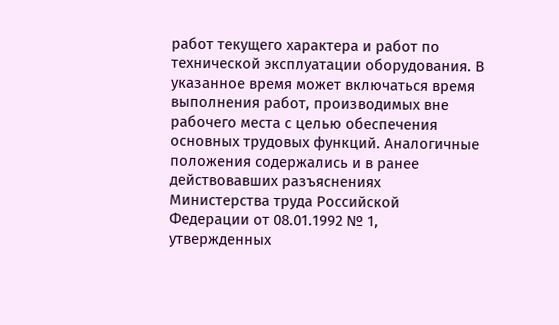работ текущего характера и работ по технической эксплуатации оборудования. В указанное время может включаться время выполнения работ, производимых вне рабочего места с целью обеспечения основных трудовых функций. Аналогичные положения содержались и в ранее действовавших разъяснениях Министерства труда Российской Федерации от 08.01.1992 № 1, утвержденных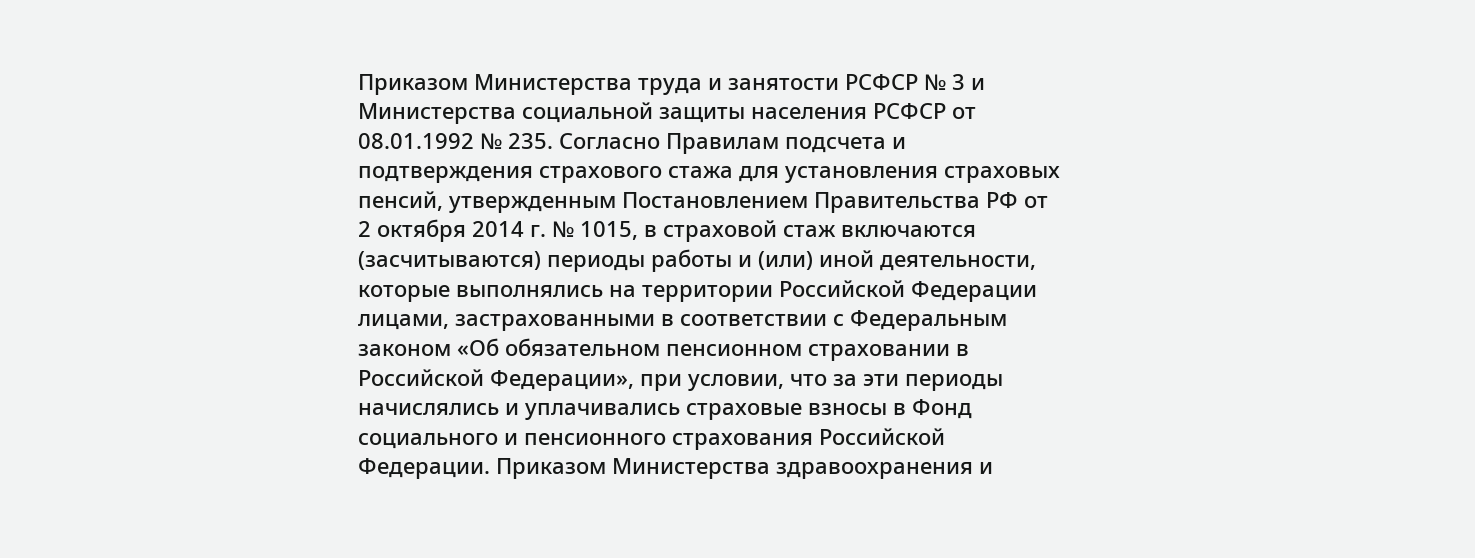Приказом Министерства труда и занятости РСФСР № 3 и Министерства социальной защиты населения РСФСР от 08.01.1992 № 235. Согласно Правилам подсчета и подтверждения страхового стажа для установления страховых пенсий, утвержденным Постановлением Правительства РФ от 2 октября 2014 г. № 1015, в страховой стаж включаются (засчитываются) периоды работы и (или) иной деятельности, которые выполнялись на территории Российской Федерации лицами, застрахованными в соответствии с Федеральным законом «Об обязательном пенсионном страховании в Российской Федерации», при условии, что за эти периоды начислялись и уплачивались страховые взносы в Фонд социального и пенсионного страхования Российской Федерации. Приказом Министерства здравоохранения и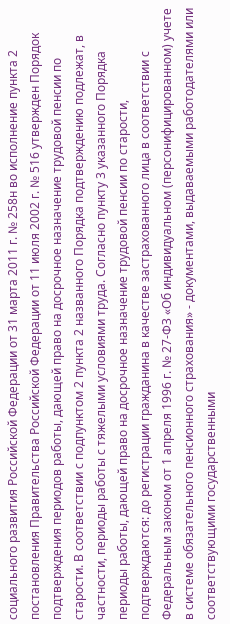социального развития Российской Федерации от 31 марта 2011 г. № 258н во исполнение пункта 2 постановления Правительства Российской Федерации от 11 июля 2002 г. № 516 утвержден Порядок подтверждения периодов работы, дающей право на досрочное назначение трудовой пенсии по старости. В соответствии с подпунктом 2 пункта 2 названного Порядка подтверждению подлежат, в частности, периоды работы с тяжелыми условиями труда. Согласно пункту 3 указанного Порядка периоды работы, дающей право на досрочное назначение трудовой пенсии по старости, подтверждаются: до регистрации гражданина в качестве застрахованного лица в соответствии с Федеральным законом от 1 апреля 1996 г. № 27-ФЗ «Об индивидуальном (персонифицированном) учете в системе обязательного пенсионного страхования» - документами, выдаваемыми работодателями или соответствующими государственными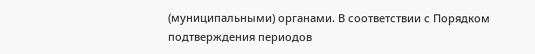(муниципальными) органами. В соответствии с Порядком подтверждения периодов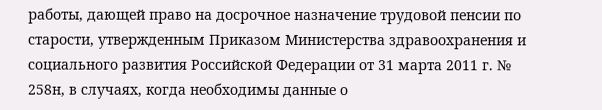работы, дающей право на досрочное назначение трудовой пенсии по старости, утвержденным Приказом Министерства здравоохранения и социального развития Российской Федерации от 31 марта 2011 г. № 258н, в случаях, когда необходимы данные о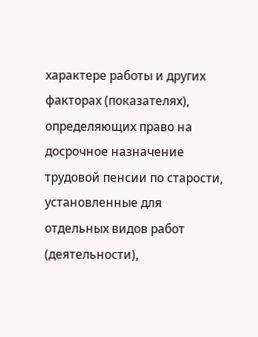характере работы и других факторах (показателях), определяющих право на досрочное назначение трудовой пенсии по старости, установленные для отдельных видов работ (деятельности),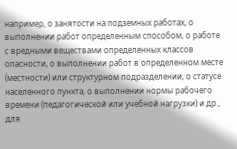например, о занятости на подземных работах, о выполнении работ определенным способом, о работе с вредными веществами определенных классов опасности, о выполнении работ в определенном месте (местности) или структурном подразделении, о статусе населенного пункта, о выполнении нормы рабочего времени (педагогической или учебной нагрузки) и др., для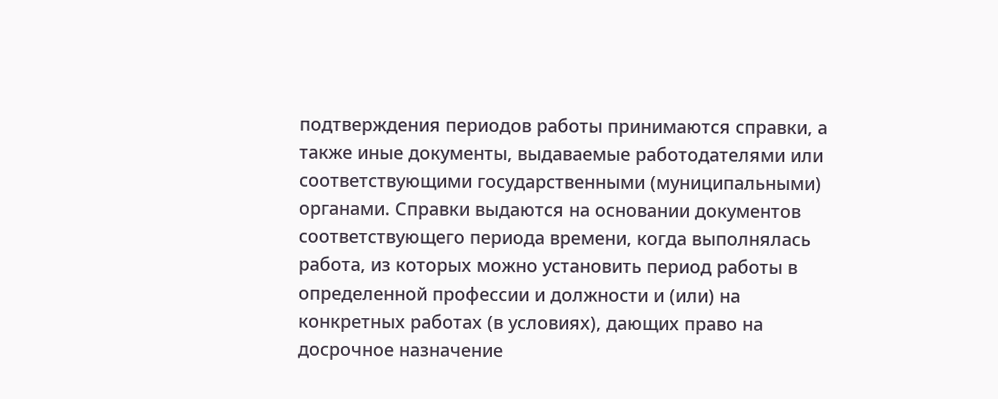подтверждения периодов работы принимаются справки, а также иные документы, выдаваемые работодателями или соответствующими государственными (муниципальными) органами. Справки выдаются на основании документов соответствующего периода времени, когда выполнялась работа, из которых можно установить период работы в определенной профессии и должности и (или) на конкретных работах (в условиях), дающих право на досрочное назначение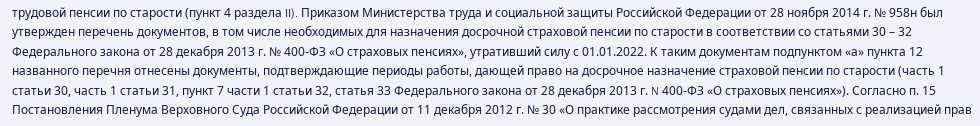трудовой пенсии по старости (пункт 4 раздела II). Приказом Министерства труда и социальной защиты Российской Федерации от 28 ноября 2014 г. № 958н был утвержден перечень документов, в том числе необходимых для назначения досрочной страховой пенсии по старости в соответствии со статьями 30 – 32 Федерального закона от 28 декабря 2013 г. № 400-ФЗ «О страховых пенсиях», утративший силу с 01.01.2022. К таким документам подпунктом «а» пункта 12 названного перечня отнесены документы, подтверждающие периоды работы, дающей право на досрочное назначение страховой пенсии по старости (часть 1 статьи 30, часть 1 статьи 31, пункт 7 части 1 статьи 32, статья 33 Федерального закона от 28 декабря 2013 г. N 400-ФЗ «О страховых пенсиях»). Согласно п. 15 Постановления Пленума Верховного Суда Российской Федерации от 11 декабря 2012 г. № 30 «О практике рассмотрения судами дел, связанных с реализацией прав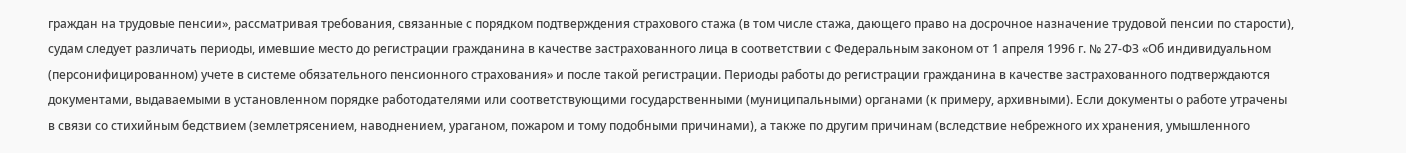граждан на трудовые пенсии», рассматривая требования, связанные с порядком подтверждения страхового стажа (в том числе стажа, дающего право на досрочное назначение трудовой пенсии по старости), судам следует различать периоды, имевшие место до регистрации гражданина в качестве застрахованного лица в соответствии с Федеральным законом от 1 апреля 1996 г. № 27-ФЗ «Об индивидуальном (персонифицированном) учете в системе обязательного пенсионного страхования» и после такой регистрации. Периоды работы до регистрации гражданина в качестве застрахованного подтверждаются документами, выдаваемыми в установленном порядке работодателями или соответствующими государственными (муниципальными) органами (к примеру, архивными). Если документы о работе утрачены в связи со стихийным бедствием (землетрясением, наводнением, ураганом, пожаром и тому подобными причинами), а также по другим причинам (вследствие небрежного их хранения, умышленного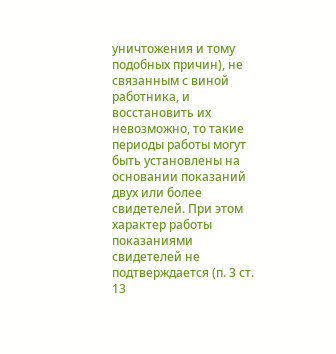уничтожения и тому подобных причин), не связанным с виной работника, и восстановить их невозможно, то такие периоды работы могут быть установлены на основании показаний двух или более свидетелей. При этом характер работы показаниями свидетелей не подтверждается (п. 3 ст. 13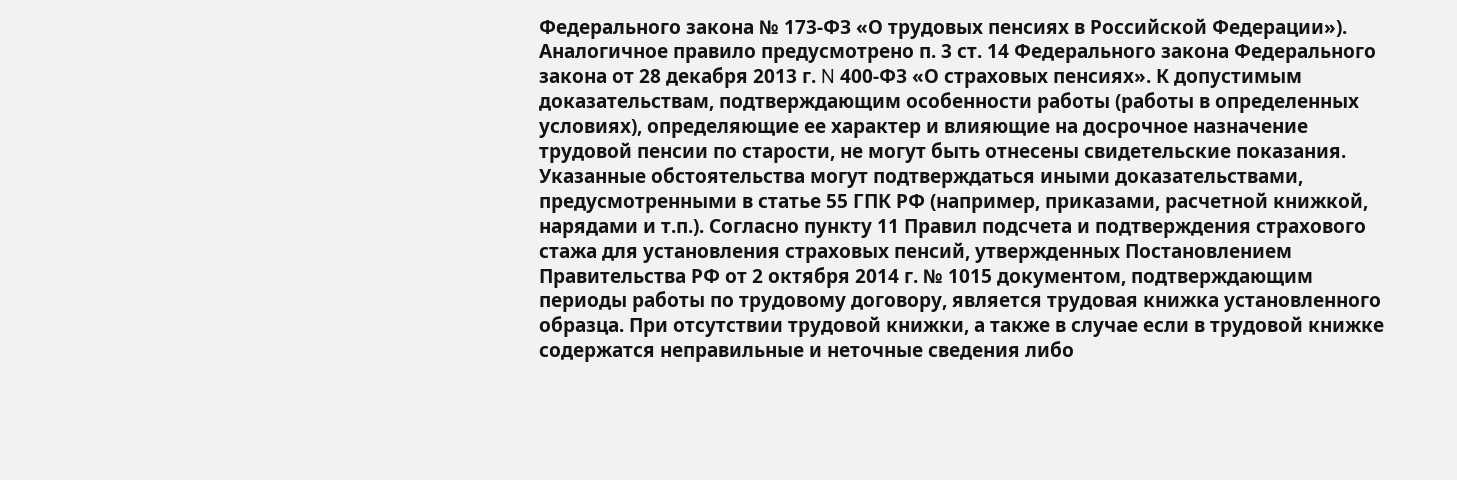Федерального закона № 173-ФЗ «О трудовых пенсиях в Российской Федерации»). Аналогичное правило предусмотрено п. 3 ст. 14 Федерального закона Федерального закона от 28 декабря 2013 г. N 400-ФЗ «О страховых пенсиях». К допустимым доказательствам, подтверждающим особенности работы (работы в определенных условиях), определяющие ее характер и влияющие на досрочное назначение трудовой пенсии по старости, не могут быть отнесены свидетельские показания. Указанные обстоятельства могут подтверждаться иными доказательствами, предусмотренными в статье 55 ГПК РФ (например, приказами, расчетной книжкой, нарядами и т.п.). Согласно пункту 11 Правил подсчета и подтверждения страхового стажа для установления страховых пенсий, утвержденных Постановлением Правительства РФ от 2 октября 2014 г. № 1015 документом, подтверждающим периоды работы по трудовому договору, является трудовая книжка установленного образца. При отсутствии трудовой книжки, а также в случае если в трудовой книжке содержатся неправильные и неточные сведения либо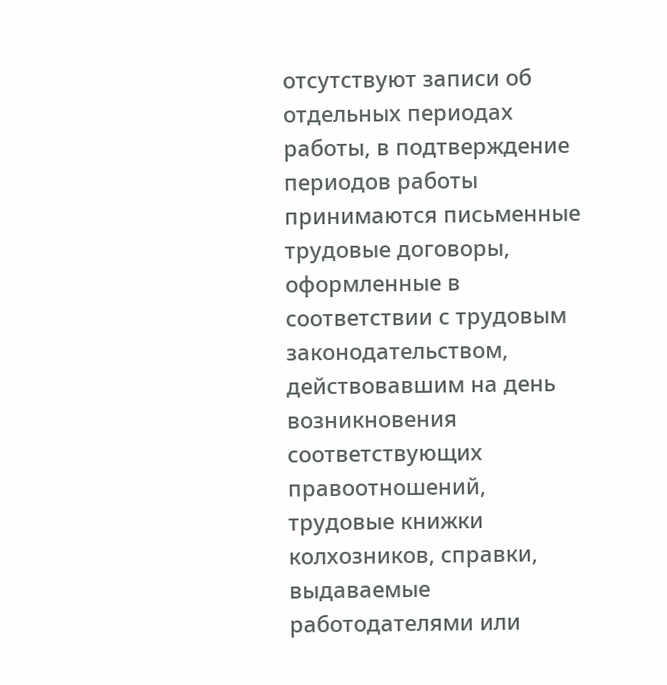отсутствуют записи об отдельных периодах работы, в подтверждение периодов работы принимаются письменные трудовые договоры, оформленные в соответствии с трудовым законодательством, действовавшим на день возникновения соответствующих правоотношений, трудовые книжки колхозников, справки, выдаваемые работодателями или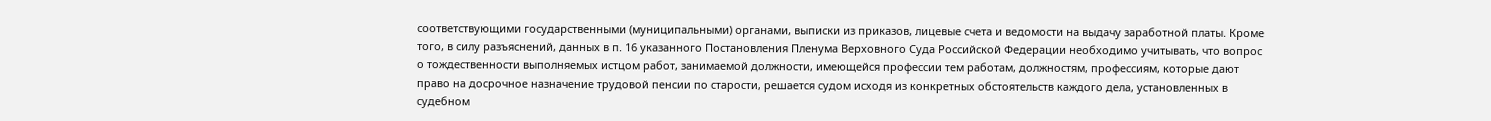соответствующими государственными (муниципальными) органами, выписки из приказов, лицевые счета и ведомости на выдачу заработной платы. Кроме того, в силу разъяснений, данных в п. 16 указанного Постановления Пленума Верховного Суда Российской Федерации необходимо учитывать, что вопрос о тождественности выполняемых истцом работ, занимаемой должности, имеющейся профессии тем работам, должностям, профессиям, которые дают право на досрочное назначение трудовой пенсии по старости, решается судом исходя из конкретных обстоятельств каждого дела, установленных в судебном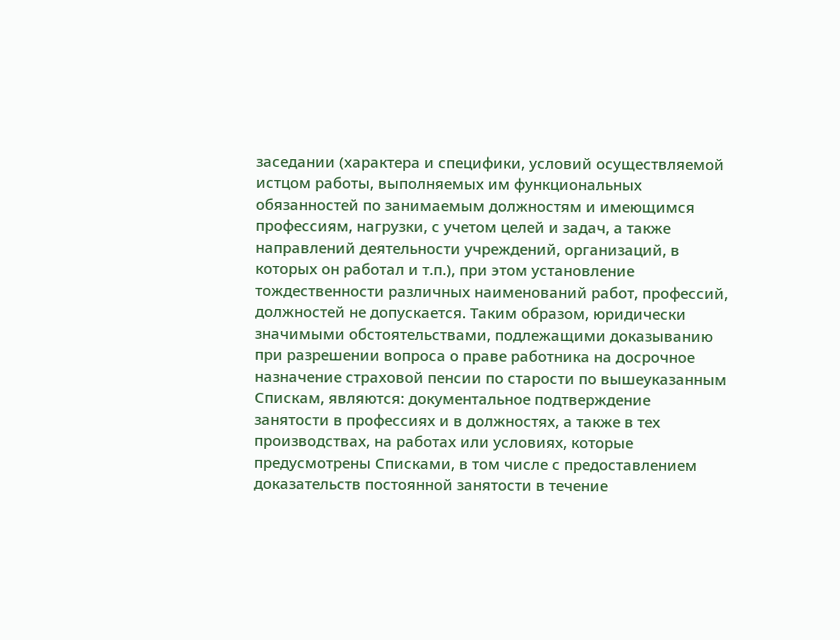заседании (характера и специфики, условий осуществляемой истцом работы, выполняемых им функциональных обязанностей по занимаемым должностям и имеющимся профессиям, нагрузки, с учетом целей и задач, а также направлений деятельности учреждений, организаций, в которых он работал и т.п.), при этом установление тождественности различных наименований работ, профессий, должностей не допускается. Таким образом, юридически значимыми обстоятельствами, подлежащими доказыванию при разрешении вопроса о праве работника на досрочное назначение страховой пенсии по старости по вышеуказанным Спискам, являются: документальное подтверждение занятости в профессиях и в должностях, а также в тех производствах, на работах или условиях, которые предусмотрены Списками, в том числе с предоставлением доказательств постоянной занятости в течение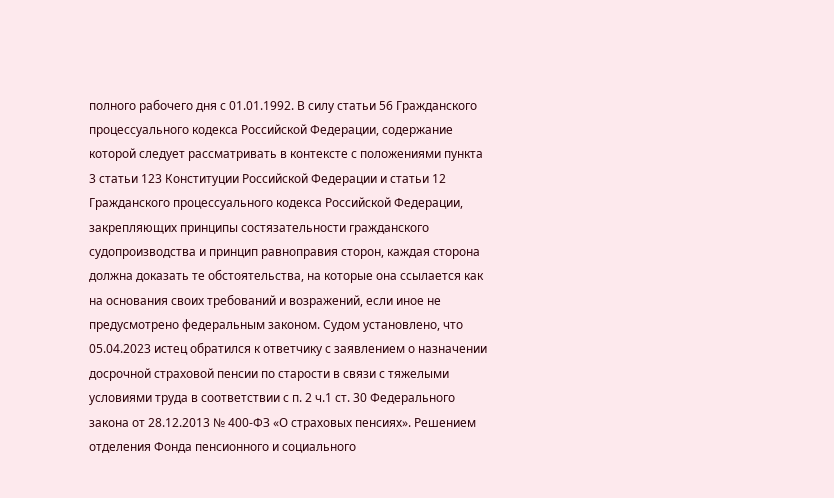полного рабочего дня с 01.01.1992. В силу статьи 56 Гражданского процессуального кодекса Российской Федерации, содержание которой следует рассматривать в контексте с положениями пункта 3 статьи 123 Конституции Российской Федерации и статьи 12 Гражданского процессуального кодекса Российской Федерации, закрепляющих принципы состязательности гражданского судопроизводства и принцип равноправия сторон, каждая сторона должна доказать те обстоятельства, на которые она ссылается как на основания своих требований и возражений, если иное не предусмотрено федеральным законом. Судом установлено, что 05.04.2023 истец обратился к ответчику с заявлением о назначении досрочной страховой пенсии по старости в связи с тяжелыми условиями труда в соответствии с п. 2 ч.1 ст. 30 Федерального закона от 28.12.2013 № 400-ФЗ «О страховых пенсиях». Решением отделения Фонда пенсионного и социального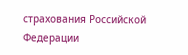страхования Российской Федерации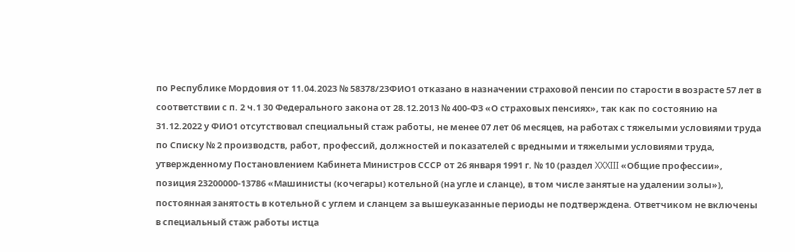по Республике Мордовия от 11.04.2023 № 58378/23ФИО1 отказано в назначении страховой пенсии по старости в возрасте 57 лет в соответствии с п. 2 ч.1 30 Федерального закона от 28.12.2013 № 400-ФЗ «О страховых пенсиях», так как по состоянию на 31.12.2022 у ФИО1 отсутствовал специальный стаж работы, не менее 07 лет 06 месяцев, на работах с тяжелыми условиями труда по Списку № 2 производств, работ, профессий, должностей и показателей с вредными и тяжелыми условиями труда, утвержденному Постановлением Кабинета Министров СССР от 26 января 1991 г. № 10 (раздел XXXIII «Общие профессии», позиция 23200000-13786 «Машинисты (кочегары) котельной (на угле и сланце), в том числе занятые на удалении золы»), постоянная занятость в котельной с углем и сланцем за вышеуказанные периоды не подтверждена. Ответчиком не включены в специальный стаж работы истца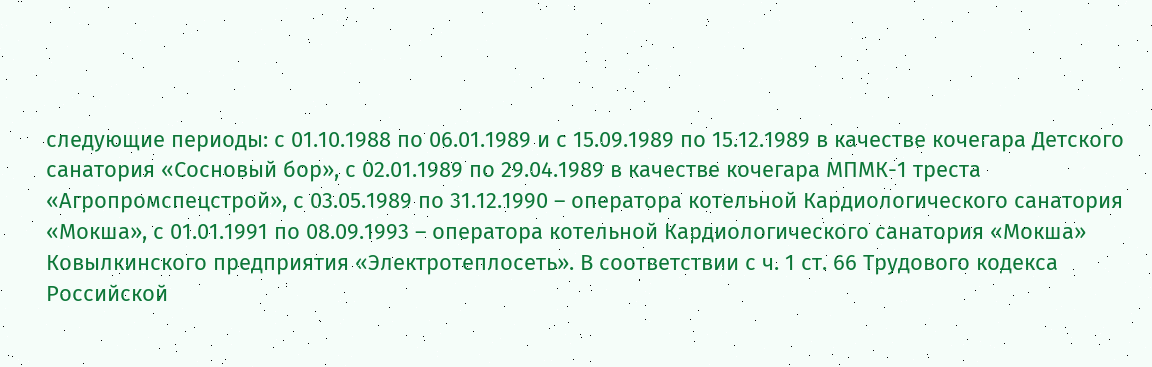следующие периоды: с 01.10.1988 по 06.01.1989 и с 15.09.1989 по 15.12.1989 в качестве кочегара Детского санатория «Сосновый бор», с 02.01.1989 по 29.04.1989 в качестве кочегара МПМК-1 треста «Агропромспецстрой», с 03.05.1989 по 31.12.1990 – оператора котельной Кардиологического санатория «Мокша», с 01.01.1991 по 08.09.1993 – оператора котельной Кардиологического санатория «Мокша» Ковылкинского предприятия «Электротеплосеть». В соответствии с ч. 1 ст. 66 Трудового кодекса Российской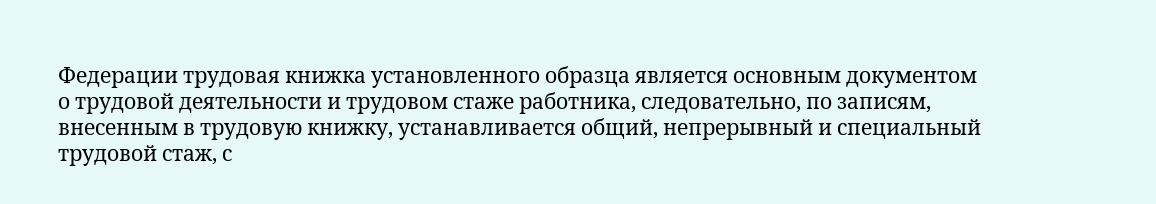Федерации трудовая книжка установленного образца является основным документом о трудовой деятельности и трудовом стаже работника, следовательно, по записям, внесенным в трудовую книжку, устанавливается общий, непрерывный и специальный трудовой стаж, с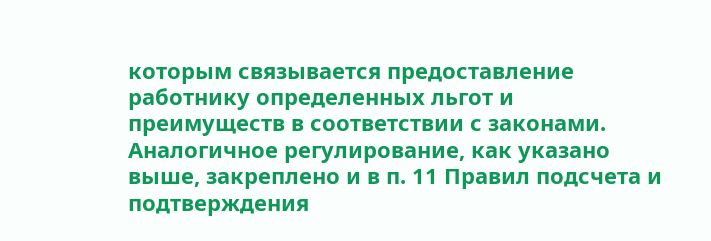которым связывается предоставление работнику определенных льгот и преимуществ в соответствии с законами. Аналогичное регулирование, как указано выше, закреплено и в п. 11 Правил подсчета и подтверждения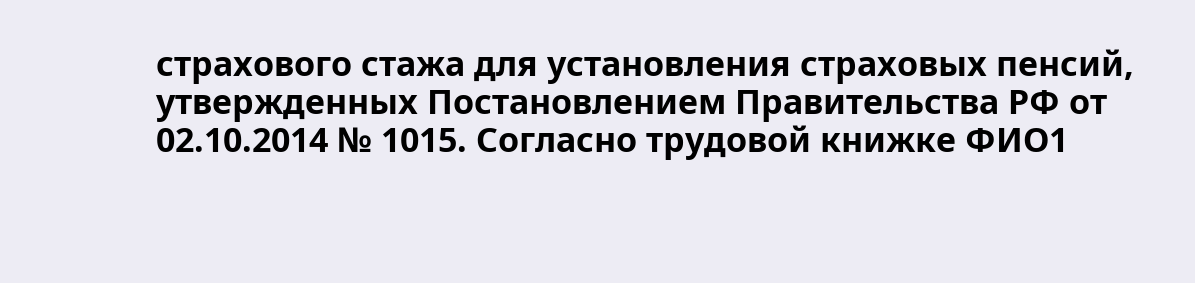страхового стажа для установления страховых пенсий, утвержденных Постановлением Правительства РФ от 02.10.2014 № 1015. Согласно трудовой книжке ФИО1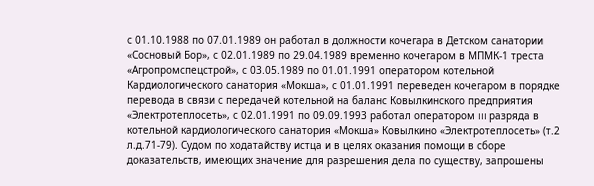с 01.10.1988 по 07.01.1989 он работал в должности кочегара в Детском санатории «Сосновый Бор», с 02.01.1989 по 29.04.1989 временно кочегаром в МПМК-1 треста «Агропромспецстрой», с 03.05.1989 по 01.01.1991 оператором котельной Кардиологического санатория «Мокша», с 01.01.1991 переведен кочегаром в порядке перевода в связи с передачей котельной на баланс Ковылкинского предприятия «Электротеплосеть», с 02.01.1991 по 09.09.1993 работал оператором III разряда в котельной кардиологического санатория «Мокша» Ковылкино «Электротеплосеть» (т.2 л.д.71-79). Судом по ходатайству истца и в целях оказания помощи в сборе доказательств, имеющих значение для разрешения дела по существу, запрошены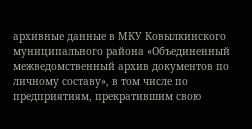архивные данные в МКУ Ковылкинского муниципального района «Объединенный межведомственный архив документов по личному составу», в том числе по предприятиям, прекратившим свою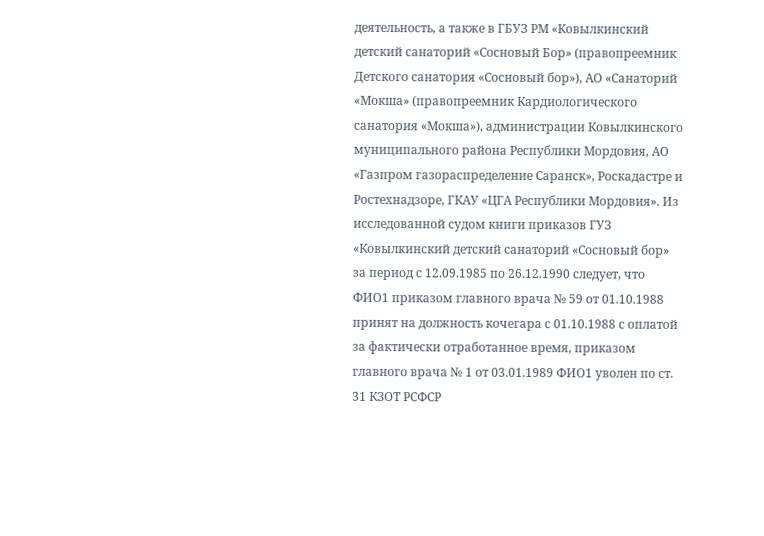деятельность, а также в ГБУЗ РМ «Ковылкинский детский санаторий «Сосновый Бор» (правопреемник Детского санатория «Сосновый бор»), АО «Санаторий «Мокша» (правопреемник Кардиологического санатория «Мокша»), администрации Ковылкинского муниципального района Республики Мордовия, АО «Газпром газораспределение Саранск», Роскадастре и Ростехнадзоре, ГКАУ «ЦГА Республики Мордовия». Из исследованной судом книги приказов ГУЗ «Ковылкинский детский санаторий «Сосновый бор» за период с 12.09.1985 по 26.12.1990 следует, что ФИО1 приказом главного врача № 59 от 01.10.1988 принят на должность кочегара с 01.10.1988 с оплатой за фактически отработанное время, приказом главного врача № 1 от 03.01.1989 ФИО1 уволен по ст. 31 КЗОТ РСФСР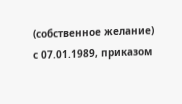(собственное желание) с 07.01.1989, приказом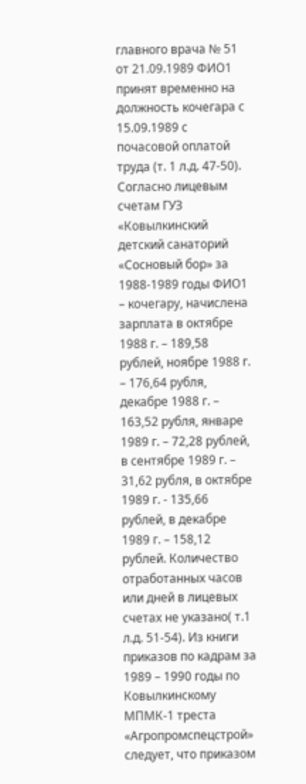главного врача № 51 от 21.09.1989 ФИО1 принят временно на должность кочегара с 15.09.1989 с почасовой оплатой труда (т. 1 л.д. 47-50). Согласно лицевым счетам ГУЗ «Ковылкинский детский санаторий «Сосновый бор» за 1988-1989 годы ФИО1 – кочегару, начислена зарплата в октябре 1988 г. – 189,58 рублей, ноябре 1988 г. – 176,64 рубля, декабре 1988 г. – 163,52 рубля, январе 1989 г. – 72,28 рублей, в сентябре 1989 г. – 31,62 рубля, в октябре 1989 г. - 135,66 рублей, в декабре 1989 г. – 158,12 рублей. Количество отработанных часов или дней в лицевых счетах не указано( т.1 л.д. 51-54). Из книги приказов по кадрам за 1989 – 1990 годы по Ковылкинскому МПМК-1 треста «Агропромспецстрой» следует, что приказом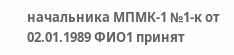начальника МПМК-1 №1-к от 02.01.1989 ФИО1 принят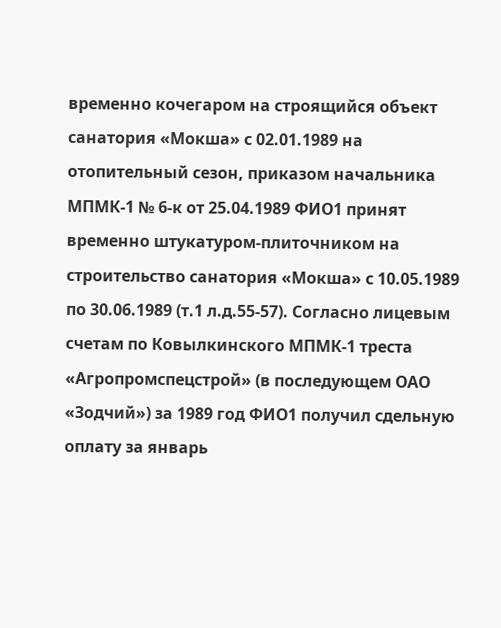временно кочегаром на строящийся объект санатория «Мокша» с 02.01.1989 на отопительный сезон, приказом начальника МПМК-1 № 6-к от 25.04.1989 ФИО1 принят временно штукатуром-плиточником на строительство санатория «Мокша» с 10.05.1989 по 30.06.1989 (т.1 л.д.55-57). Согласно лицевым счетам по Ковылкинского МПМК-1 треста «Агропромспецстрой» (в последующем ОАО «Зодчий») за 1989 год ФИО1 получил сдельную оплату за январь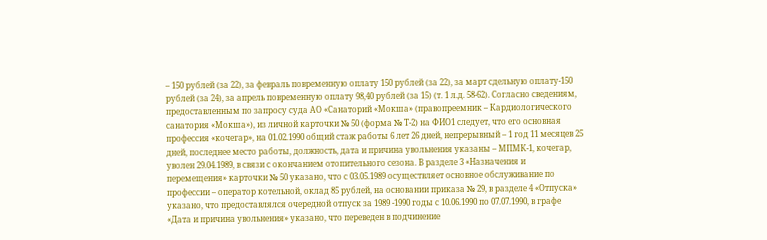– 150 рублей (за 22), за февраль повременную оплату 150 рублей (за 22), за март сдельную оплату-150 рублей (за 24), за апрель повременную оплату 98,40 рублей (за 15) (т. 1 л.д. 58-62). Согласно сведениям, предоставленным по запросу суда АО «Санаторий «Мокша» (правопреемник – Кардиологического санатория «Мокша»), из личной карточки № 50 (форма № Т-2) на ФИО1 следует, что его основная профессия «кочегар», на 01.02.1990 общий стаж работы 6 лет 26 дней, непрерывный – 1 год 11 месяцев 25 дней, последнее место работы, должность, дата и причина увольнения указаны – МПМК-1, кочегар, уволен 29.04.1989, в связи с окончанием отопительного сезона. В разделе 3 «Назначения и перемещения» карточки № 50 указано, что с 03.05.1989 осуществляет основное обслуживание по профессии – оператор котельной, оклад 85 рублей, на основании приказа № 29, в разделе 4 «Отпуска» указано, что предоставлялся очередной отпуск за 1989 -1990 годы с 10.06.1990 по 07.07.1990, в графе «Дата и причина увольнения» указано, что переведен в подчинение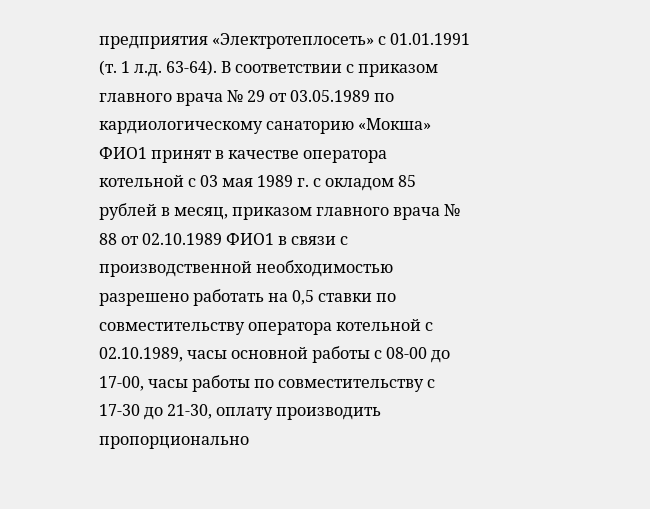предприятия «Электротеплосеть» с 01.01.1991 (т. 1 л.д. 63-64). В соответствии с приказом главного врача № 29 от 03.05.1989 по кардиологическому санаторию «Мокша» ФИО1 принят в качестве оператора котельной с 03 мая 1989 г. с окладом 85 рублей в месяц, приказом главного врача № 88 от 02.10.1989 ФИО1 в связи с производственной необходимостью разрешено работать на 0,5 ставки по совместительству оператора котельной с 02.10.1989, часы основной работы с 08-00 до 17-00, часы работы по совместительству с 17-30 до 21-30, оплату производить пропорционально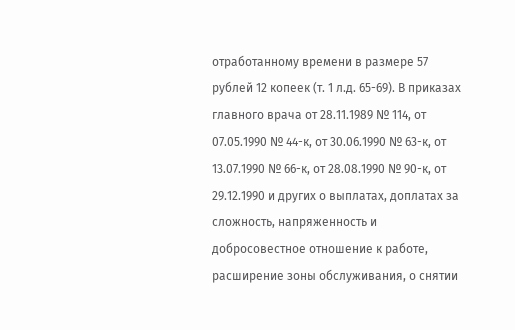отработанному времени в размере 57 рублей 12 копеек (т. 1 л.д. 65-69). В приказах главного врача от 28.11.1989 № 114, от 07.05.1990 № 44-к, от 30.06.1990 № 63-к, от 13.07.1990 № 66-к, от 28.08.1990 № 90-к, от 29.12.1990 и других о выплатах, доплатах за сложность, напряженность и добросовестное отношение к работе, расширение зоны обслуживания, о снятии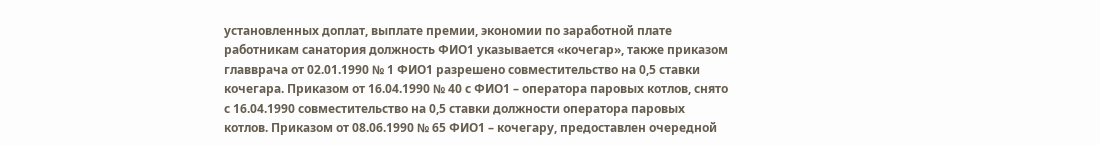установленных доплат, выплате премии, экономии по заработной плате работникам санатория должность ФИО1 указывается «кочегар», также приказом главврача от 02.01.1990 № 1 ФИО1 разрешено совместительство на 0,5 ставки кочегара. Приказом от 16.04.1990 № 40 с ФИО1 – оператора паровых котлов, снято с 16.04.1990 совместительство на 0,5 ставки должности оператора паровых котлов. Приказом от 08.06.1990 № 65 ФИО1 – кочегару, предоставлен очередной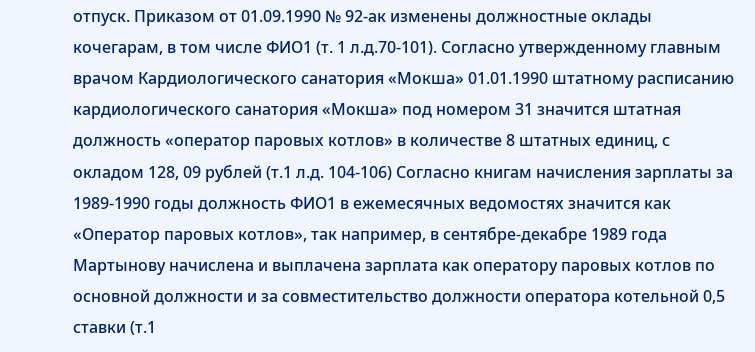отпуск. Приказом от 01.09.1990 № 92-ак изменены должностные оклады кочегарам, в том числе ФИО1 (т. 1 л.д.70-101). Согласно утвержденному главным врачом Кардиологического санатория «Мокша» 01.01.1990 штатному расписанию кардиологического санатория «Мокша» под номером 31 значится штатная должность «оператор паровых котлов» в количестве 8 штатных единиц, с окладом 128, 09 рублей (т.1 л.д. 104-106) Согласно книгам начисления зарплаты за 1989-1990 годы должность ФИО1 в ежемесячных ведомостях значится как «Оператор паровых котлов», так например, в сентябре-декабре 1989 года Мартынову начислена и выплачена зарплата как оператору паровых котлов по основной должности и за совместительство должности оператора котельной 0,5 ставки (т.1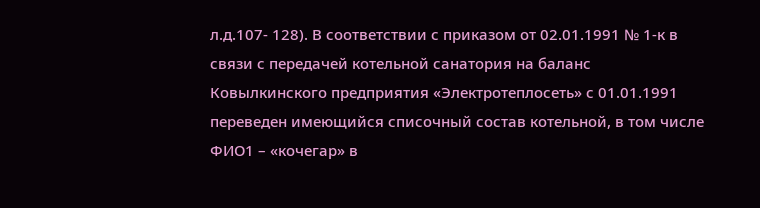л.д.107- 128). В соответствии с приказом от 02.01.1991 № 1-к в связи с передачей котельной санатория на баланс Ковылкинского предприятия «Электротеплосеть» с 01.01.1991 переведен имеющийся списочный состав котельной, в том числе ФИО1 – «кочегар» в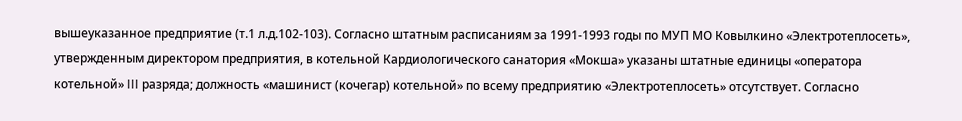вышеуказанное предприятие (т.1 л.д.102-103). Согласно штатным расписаниям за 1991-1993 годы по МУП МО Ковылкино «Электротеплосеть», утвержденным директором предприятия, в котельной Кардиологического санатория «Мокша» указаны штатные единицы «оператора котельной» III разряда; должность «машинист (кочегар) котельной» по всему предприятию «Электротеплосеть» отсутствует. Согласно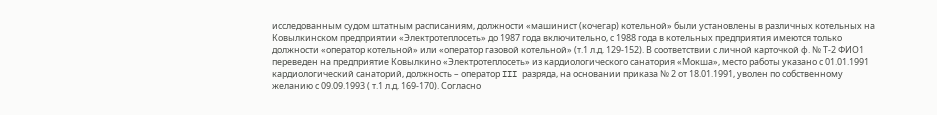исследованным судом штатным расписаниям, должности «машинист (кочегар) котельной» были установлены в различных котельных на Ковылкинском предприятии «Электротеплосеть» до 1987 года включительно, с 1988 года в котельных предприятия имеются только должности «оператор котельной» или «оператор газовой котельной» (т.1 л.д. 129-152). В соответствии с личной карточкой ф. № Т-2 ФИО1 переведен на предприятие Ковылкино «Электротеплосеть» из кардиологического санатория «Мокша», место работы указано с 01.01.1991 кардиологический санаторий, должность – оператор III разряда, на основании приказа № 2 от 18.01.1991, уволен по собственному желанию с 09.09.1993 ( т.1 л.д. 169-170). Согласно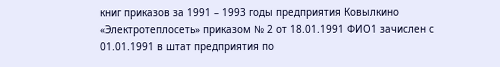книг приказов за 1991 – 1993 годы предприятия Ковылкино «Электротеплосеть» приказом № 2 от 18.01.1991 ФИО1 зачислен с 01.01.1991 в штат предприятия по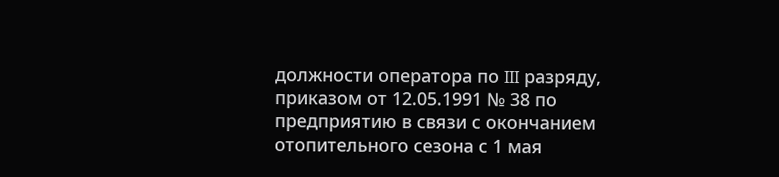должности оператора по III разряду, приказом от 12.05.1991 № 38 по предприятию в связи с окончанием отопительного сезона с 1 мая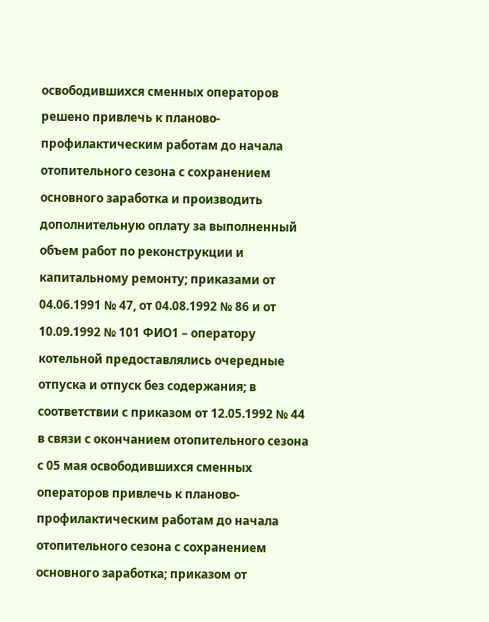освободившихся сменных операторов решено привлечь к планово-профилактическим работам до начала отопительного сезона с сохранением основного заработка и производить дополнительную оплату за выполненный объем работ по реконструкции и капитальному ремонту; приказами от 04.06.1991 № 47, от 04.08.1992 № 86 и от 10.09.1992 № 101 ФИО1 – оператору котельной предоставлялись очередные отпуска и отпуск без содержания; в соответствии с приказом от 12.05.1992 № 44 в связи с окончанием отопительного сезона с 05 мая освободившихся сменных операторов привлечь к планово-профилактическим работам до начала отопительного сезона с сохранением основного заработка; приказом от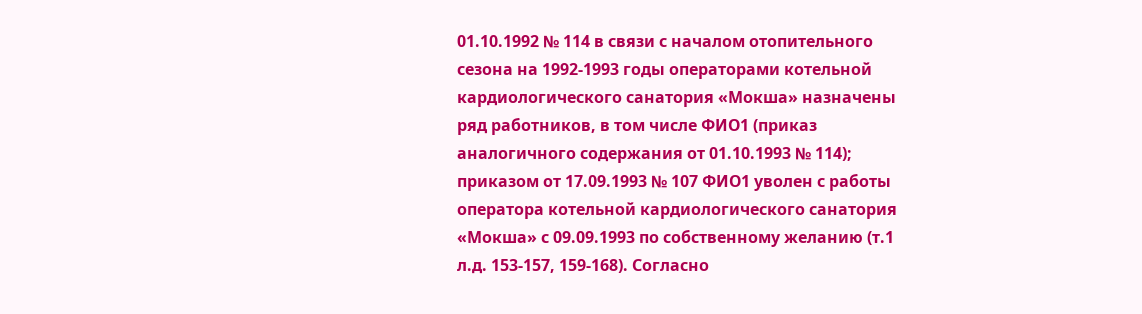01.10.1992 № 114 в связи с началом отопительного сезона на 1992-1993 годы операторами котельной кардиологического санатория «Мокша» назначены ряд работников, в том числе ФИО1 (приказ аналогичного содержания от 01.10.1993 № 114); приказом от 17.09.1993 № 107 ФИО1 уволен с работы оператора котельной кардиологического санатория «Мокша» с 09.09.1993 по собственному желанию (т.1 л.д. 153-157, 159-168). Согласно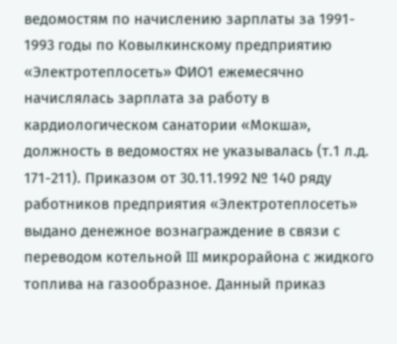ведомостям по начислению зарплаты за 1991- 1993 годы по Ковылкинскому предприятию «Электротеплосеть» ФИО1 ежемесячно начислялась зарплата за работу в кардиологическом санатории «Мокша», должность в ведомостях не указывалась (т.1 л.д. 171-211). Приказом от 30.11.1992 № 140 ряду работников предприятия «Электротеплосеть» выдано денежное вознаграждение в связи с переводом котельной III микрорайона с жидкого топлива на газообразное. Данный приказ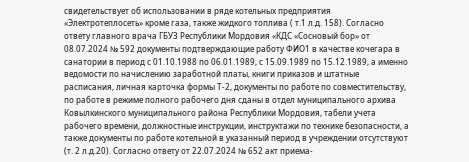свидетельствует об использовании в ряде котельных предприятия «Электротеплосеть» кроме газа, также жидкого топлива ( т.1 л.д. 158). Согласно ответу главного врача ГБУЗ Республики Мордовия «КДС «Сосновый бор» от 08.07.2024 № 592 документы подтверждающие работу ФИО1 в качестве кочегара в санатории в период с 01.10.1988 по 06.01.1989, с 15.09.1989 по 15.12.1989, а именно ведомости по начислению заработной платы, книги приказов и штатные расписания, личная карточка формы Т-2, документы по работе по совместительству, по работе в режиме полного рабочего дня сданы в отдел муниципального архива Ковылкинского муниципального района Республики Мордовия, табели учета рабочего времени, должностные инструкции, инструктажи по технике безопасности, а также документы по работе котельной в указанный период в учреждении отсутствуют (т. 2 л.д.20). Согласно ответу от 22.07.2024 № 652 акт приема-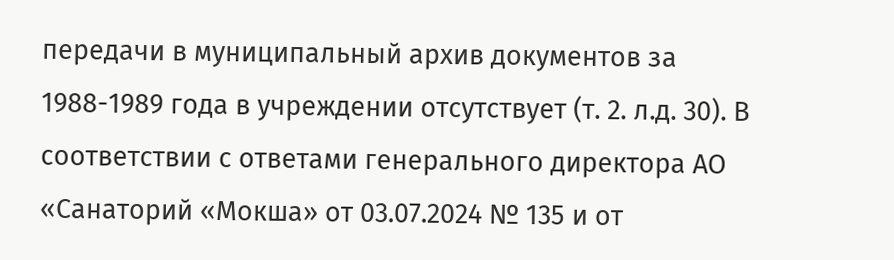передачи в муниципальный архив документов за 1988-1989 года в учреждении отсутствует (т. 2. л.д. 30). В соответствии с ответами генерального директора АО «Санаторий «Мокша» от 03.07.2024 № 135 и от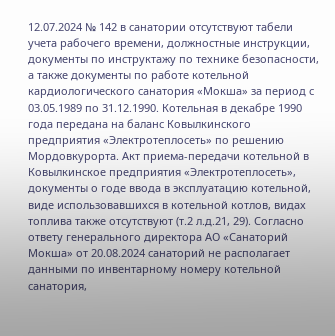12.07.2024 № 142 в санатории отсутствуют табели учета рабочего времени, должностные инструкции, документы по инструктажу по технике безопасности, а также документы по работе котельной кардиологического санатория «Мокша» за период с 03.05.1989 по 31.12.1990. Котельная в декабре 1990 года передана на баланс Ковылкинского предприятия «Электротеплосеть» по решению Мордовкурорта. Акт приема-передачи котельной в Ковылкинское предприятия «Электротеплосеть», документы о годе ввода в эксплуатацию котельной, виде использовавшихся в котельной котлов, видах топлива также отсутствуют (т.2 л.д.21, 29). Согласно ответу генерального директора АО «Санаторий Мокша» от 20.08.2024 санаторий не располагает данными по инвентарному номеру котельной санатория,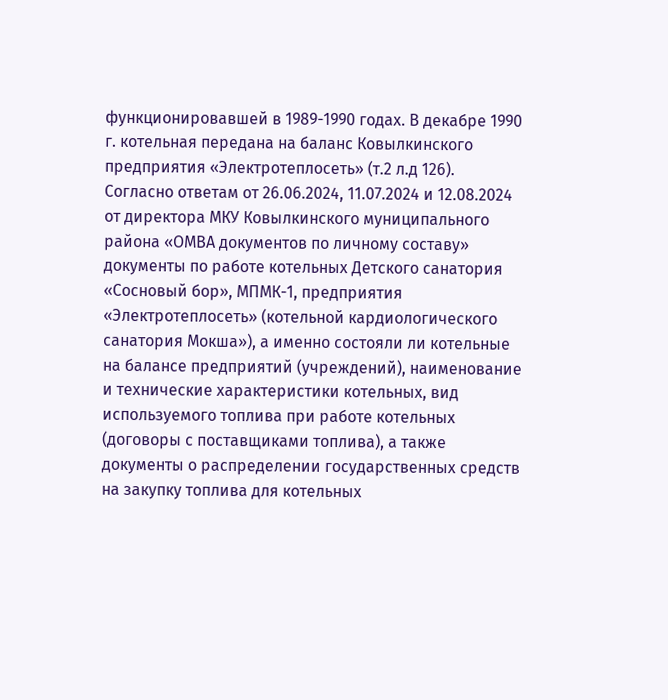функционировавшей в 1989-1990 годах. В декабре 1990 г. котельная передана на баланс Ковылкинского предприятия «Электротеплосеть» (т.2 л.д 126). Согласно ответам от 26.06.2024, 11.07.2024 и 12.08.2024 от директора МКУ Ковылкинского муниципального района «ОМВА документов по личному составу» документы по работе котельных Детского санатория «Сосновый бор», МПМК-1, предприятия «Электротеплосеть» (котельной кардиологического санатория Мокша»), а именно состояли ли котельные на балансе предприятий (учреждений), наименование и технические характеристики котельных, вид используемого топлива при работе котельных (договоры с поставщиками топлива), а также документы о распределении государственных средств на закупку топлива для котельных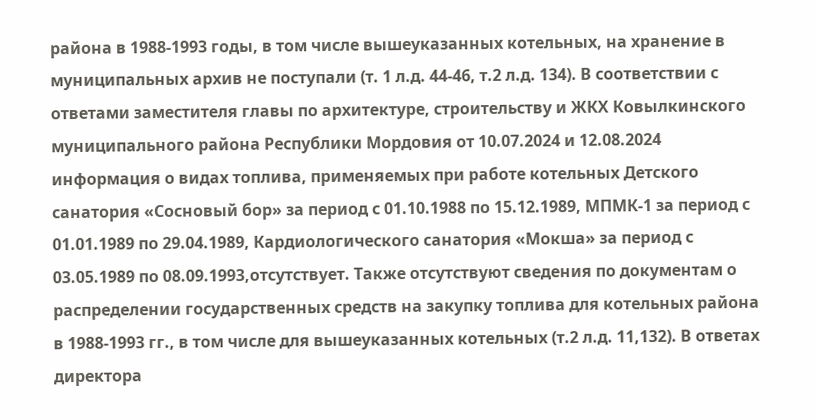района в 1988-1993 годы, в том числе вышеуказанных котельных, на хранение в муниципальных архив не поступали (т. 1 л.д. 44-46, т.2 л.д. 134). В соответствии с ответами заместителя главы по архитектуре, строительству и ЖКХ Ковылкинского муниципального района Республики Мордовия от 10.07.2024 и 12.08.2024 информация о видах топлива, применяемых при работе котельных Детского санатория «Сосновый бор» за период с 01.10.1988 по 15.12.1989, МПМК-1 за период с 01.01.1989 по 29.04.1989, Кардиологического санатория «Мокша» за период с 03.05.1989 по 08.09.1993,отсутствует. Также отсутствуют сведения по документам о распределении государственных средств на закупку топлива для котельных района в 1988-1993 гг., в том числе для вышеуказанных котельных (т.2 л.д. 11,132). В ответах директора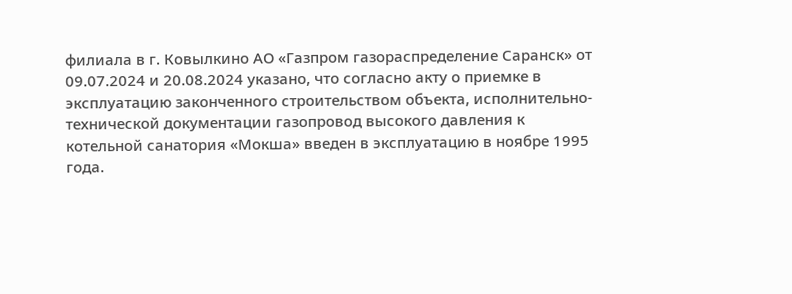филиала в г. Ковылкино АО «Газпром газораспределение Саранск» от 09.07.2024 и 20.08.2024 указано, что согласно акту о приемке в эксплуатацию законченного строительством объекта, исполнительно-технической документации газопровод высокого давления к котельной санатория «Мокша» введен в эксплуатацию в ноябре 1995 года.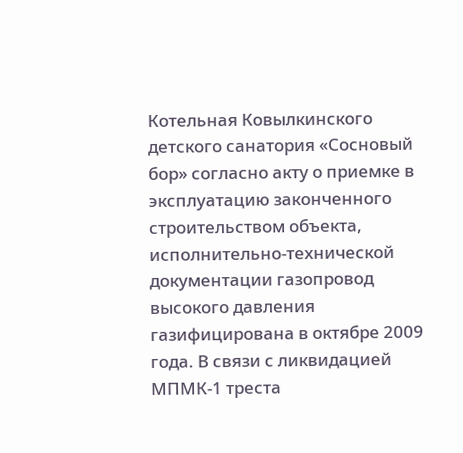Котельная Ковылкинского детского санатория «Сосновый бор» согласно акту о приемке в эксплуатацию законченного строительством объекта, исполнительно-технической документации газопровод высокого давления газифицирована в октябре 2009 года. В связи с ликвидацией МПМК-1 треста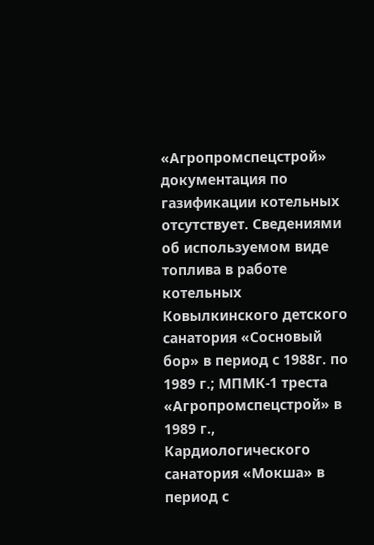«Агропромспецстрой» документация по газификации котельных отсутствует. Сведениями об используемом виде топлива в работе котельных Ковылкинского детского санатория «Сосновый бор» в период с 1988г. по 1989 г.; МПМК-1 треста «Агропромспецстрой» в 1989 г., Кардиологического санатория «Мокша» в период с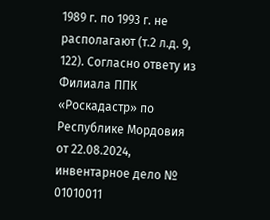1989 г. по 1993 г. не располагают (т.2 л.д. 9, 122). Согласно ответу из Филиала ППК «Роскадастр» по Республике Мордовия от 22.08.2024, инвентарное дело № 01010011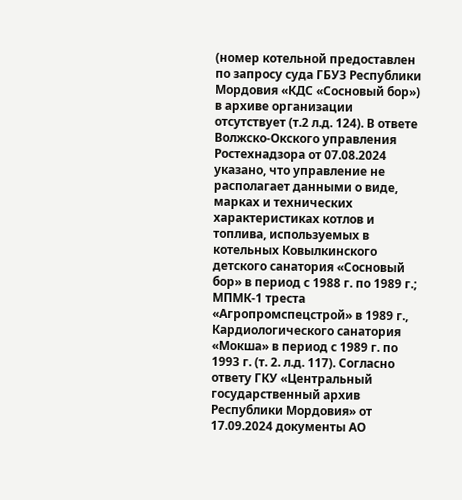(номер котельной предоставлен по запросу суда ГБУЗ Республики Мордовия «КДС «Сосновый бор») в архиве организации отсутствует (т.2 л.д. 124). В ответе Волжско-Окского управления Ростехнадзора от 07.08.2024 указано, что управление не располагает данными о виде, марках и технических характеристиках котлов и топлива, используемых в котельных Ковылкинского детского санатория «Сосновый бор» в период с 1988 г. по 1989 г.; МПМК-1 треста «Агропромспецстрой» в 1989 г., Кардиологического санатория «Мокша» в период с 1989 г. по 1993 г. (т. 2. л.д. 117). Согласно ответу ГКУ «Центральный государственный архив Республики Мордовия» от 17.09.2024 документы АО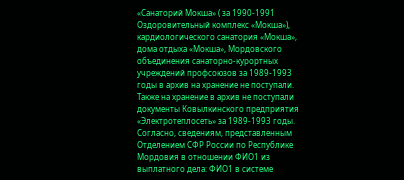«Санаторий Мокша» ( за 1990-1991 Оздоровительный комплекс «Мокша»), кардиологического санатория «Мокша», дома отдыха «Мокша», Мордовского объединения санаторно-курортных учреждений профсоюзов за 1989-1993 годы в архив на хранение не поступали. Также на хранение в архив не поступали документы Ковылкинского предприятия «Электротеплосеть» за 1989-1993 годы. Согласно, сведениям, представленным Отделением СФР России по Республике Мордовия в отношении ФИО1 из выплатного дела: ФИО1 в системе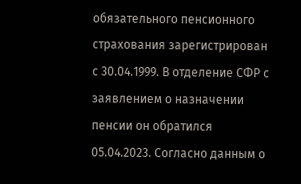обязательного пенсионного страхования зарегистрирован с 30.04.1999. В отделение СФР с заявлением о назначении пенсии он обратился 05.04.2023. Согласно данным о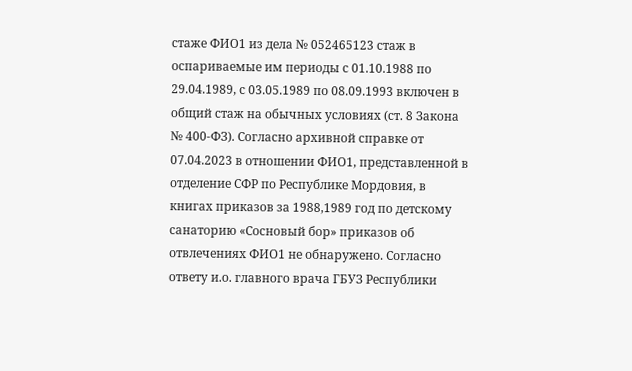стаже ФИО1 из дела № 052465123 стаж в оспариваемые им периоды с 01.10.1988 по 29.04.1989, с 03.05.1989 по 08.09.1993 включен в общий стаж на обычных условиях (ст. 8 Закона № 400-ФЗ). Согласно архивной справке от 07.04.2023 в отношении ФИО1, представленной в отделение СФР по Республике Мордовия, в книгах приказов за 1988,1989 год по детскому санаторию «Сосновый бор» приказов об отвлечениях ФИО1 не обнаружено. Согласно ответу и.о. главного врача ГБУЗ Республики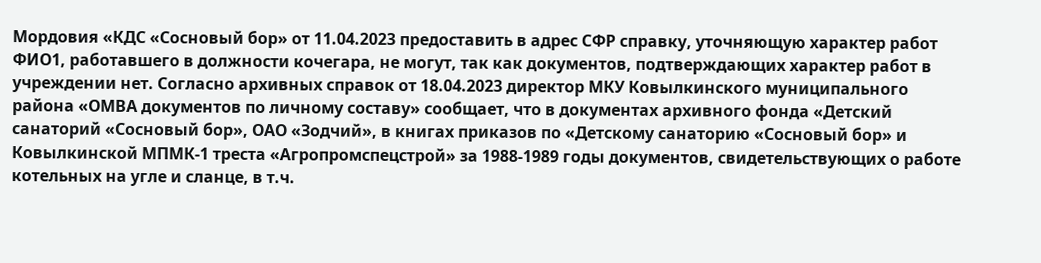Мордовия «КДС «Сосновый бор» от 11.04.2023 предоставить в адрес СФР справку, уточняющую характер работ ФИО1, работавшего в должности кочегара, не могут, так как документов, подтверждающих характер работ в учреждении нет. Согласно архивных справок от 18.04.2023 директор МКУ Ковылкинского муниципального района «ОМВА документов по личному составу» сообщает, что в документах архивного фонда «Детский санаторий «Сосновый бор», ОАО «Зодчий», в книгах приказов по «Детскому санаторию «Сосновый бор» и Ковылкинской МПМК-1 треста «Агропромспецстрой» за 1988-1989 годы документов, свидетельствующих о работе котельных на угле и сланце, в т.ч.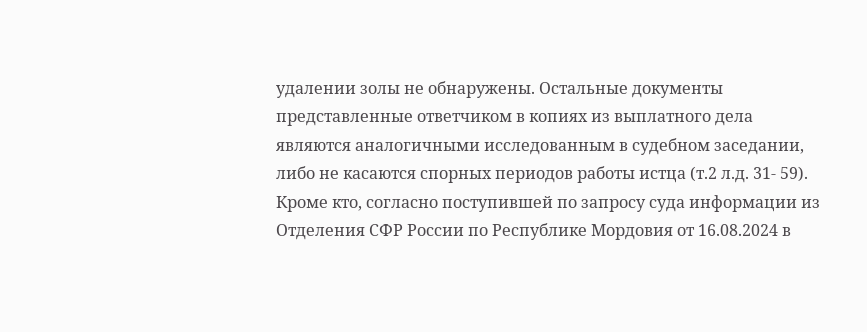удалении золы не обнаружены. Остальные документы представленные ответчиком в копиях из выплатного дела являются аналогичными исследованным в судебном заседании, либо не касаются спорных периодов работы истца (т.2 л.д. 31- 59). Кроме кто, согласно поступившей по запросу суда информации из Отделения СФР России по Республике Мордовия от 16.08.2024 в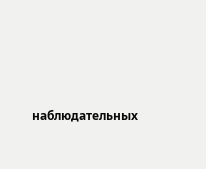наблюдательных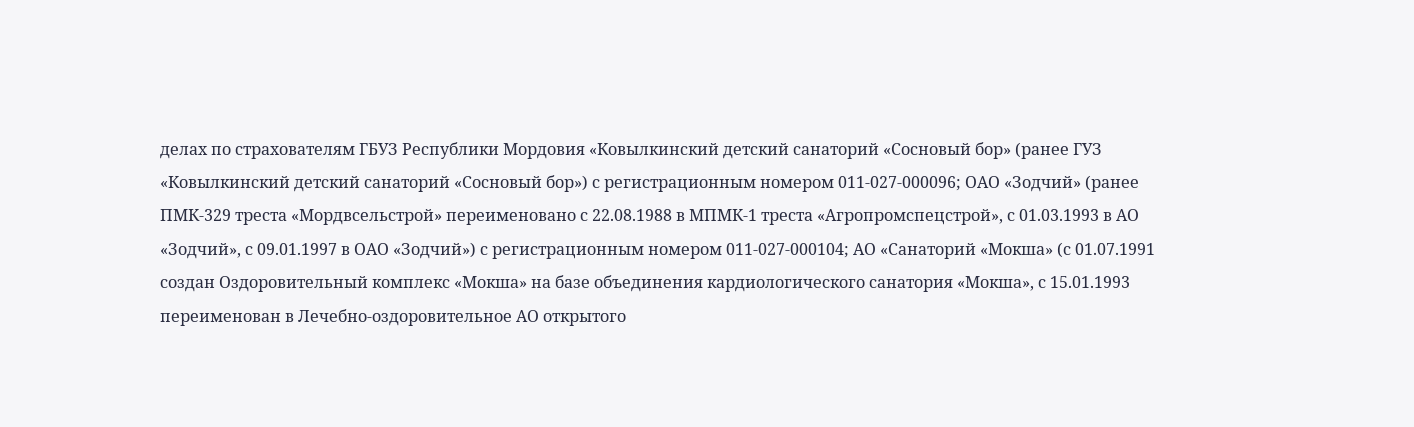делах по страхователям ГБУЗ Республики Мордовия «Ковылкинский детский санаторий «Сосновый бор» (ранее ГУЗ «Ковылкинский детский санаторий «Сосновый бор») с регистрационным номером 011-027-000096; ОАО «Зодчий» (ранее ПМК-329 треста «Мордвсельстрой» переименовано с 22.08.1988 в МПМК-1 треста «Агропромспецстрой», с 01.03.1993 в АО «Зодчий», с 09.01.1997 в ОАО «Зодчий») с регистрационным номером 011-027-000104; АО «Санаторий «Мокша» (с 01.07.1991 создан Оздоровительный комплекс «Мокша» на базе объединения кардиологического санатория «Мокша», с 15.01.1993 переименован в Лечебно-оздоровительное АО открытого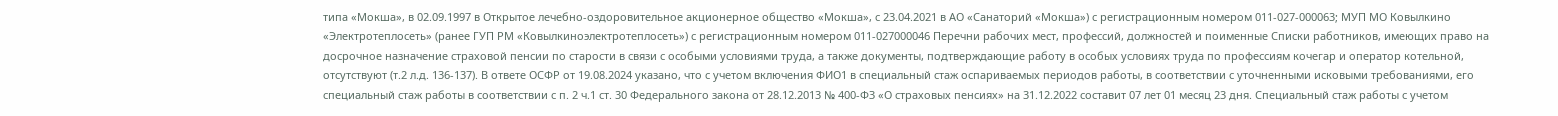типа «Мокша», в 02.09.1997 в Открытое лечебно-оздоровительное акционерное общество «Мокша», с 23.04.2021 в АО «Санаторий «Мокша») с регистрационным номером 011-027-000063; МУП МО Ковылкино «Электротеплосеть» (ранее ГУП РМ «Ковылкиноэлектротеплосеть») с регистрационным номером 011-027000046 Перечни рабочих мест, профессий, должностей и поименные Списки работников, имеющих право на досрочное назначение страховой пенсии по старости в связи с особыми условиями труда, а также документы, подтверждающие работу в особых условиях труда по профессиям кочегар и оператор котельной, отсутствуют (т.2 л.д. 136-137). В ответе ОСФР от 19.08.2024 указано, что с учетом включения ФИО1 в специальный стаж оспариваемых периодов работы, в соответствии с уточненными исковыми требованиями, его специальный стаж работы в соответствии с п. 2 ч.1 ст. 30 Федерального закона от 28.12.2013 № 400-ФЗ «О страховых пенсиях» на 31.12.2022 составит 07 лет 01 месяц 23 дня. Специальный стаж работы с учетом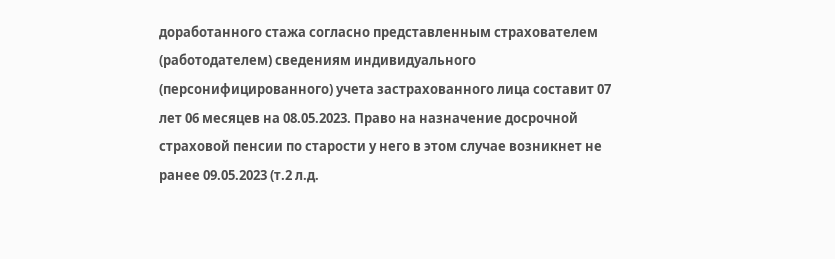доработанного стажа согласно представленным страхователем (работодателем) сведениям индивидуального (персонифицированного) учета застрахованного лица составит 07 лет 06 месяцев на 08.05.2023. Право на назначение досрочной страховой пенсии по старости у него в этом случае возникнет не ранее 09.05.2023 (т.2 л.д.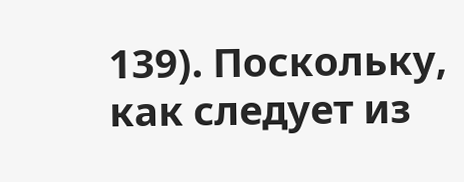139). Поскольку, как следует из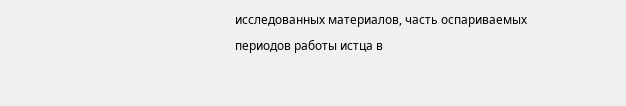исследованных материалов, часть оспариваемых периодов работы истца в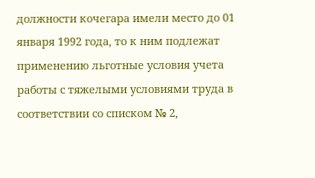должности кочегара имели место до 01 января 1992 года, то к ним подлежат применению льготные условия учета работы с тяжелыми условиями труда в соответствии со списком № 2,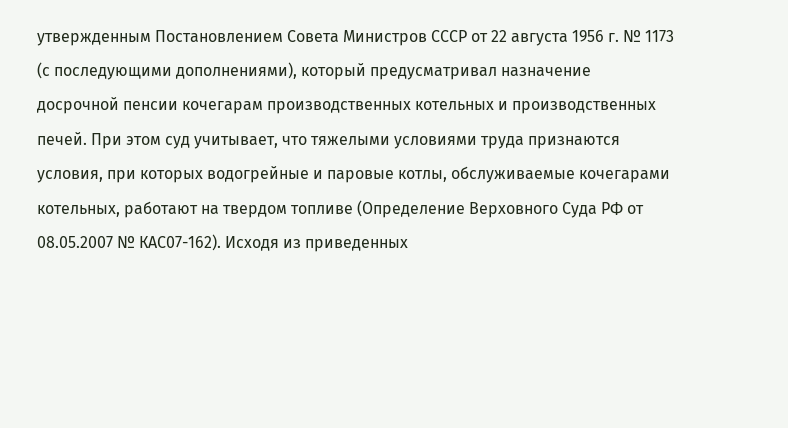утвержденным Постановлением Совета Министров СССР от 22 августа 1956 г. № 1173 (с последующими дополнениями), который предусматривал назначение досрочной пенсии кочегарам производственных котельных и производственных печей. При этом суд учитывает, что тяжелыми условиями труда признаются условия, при которых водогрейные и паровые котлы, обслуживаемые кочегарами котельных, работают на твердом топливе (Определение Верховного Суда РФ от 08.05.2007 № КАС07-162). Исходя из приведенных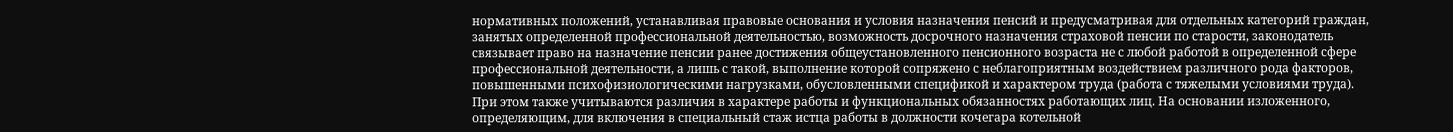нормативных положений, устанавливая правовые основания и условия назначения пенсий и предусматривая для отдельных категорий граждан, занятых определенной профессиональной деятельностью, возможность досрочного назначения страховой пенсии по старости, законодатель связывает право на назначение пенсии ранее достижения общеустановленного пенсионного возраста не с любой работой в определенной сфере профессиональной деятельности, а лишь с такой, выполнение которой сопряжено с неблагоприятным воздействием различного рода факторов, повышенными психофизиологическими нагрузками, обусловленными спецификой и характером труда (работа с тяжелыми условиями труда). При этом также учитываются различия в характере работы и функциональных обязанностях работающих лиц. На основании изложенного, определяющим, для включения в специальный стаж истца работы в должности кочегара котельной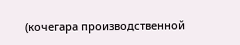(кочегара производственной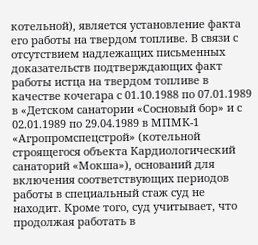котельной), является установление факта его работы на твердом топливе. В связи с отсутствием надлежащих письменных доказательств подтверждающих факт работы истца на твердом топливе в качестве кочегара с 01.10.1988 по 07.01.1989 в «Детском санатории «Сосновый бор» и с 02.01.1989 по 29.04.1989 в МПМК-1 «Агропромспецстрой» (котельной строящегося объекта Кардиологический санаторий «Мокша»), оснований для включения соответствующих периодов работы в специальный стаж суд не находит. Кроме того, суд учитывает, что продолжая работать в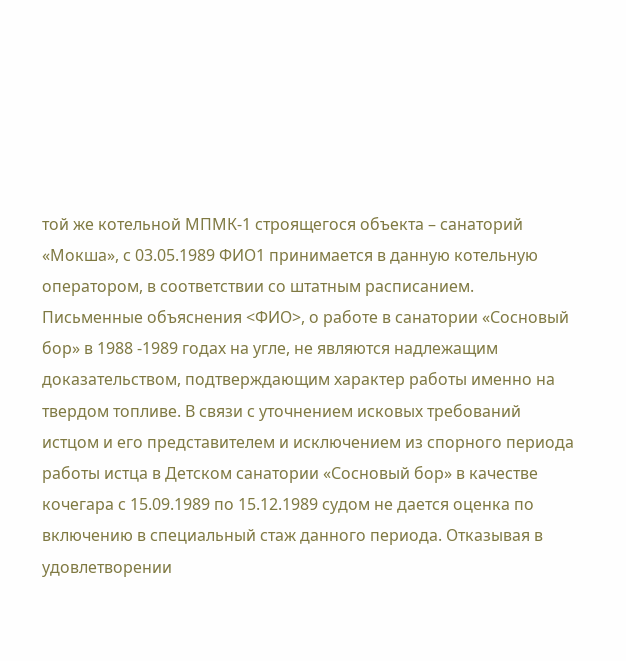той же котельной МПМК-1 строящегося объекта – санаторий «Мокша», с 03.05.1989 ФИО1 принимается в данную котельную оператором, в соответствии со штатным расписанием. Письменные объяснения <ФИО>, о работе в санатории «Сосновый бор» в 1988 -1989 годах на угле, не являются надлежащим доказательством, подтверждающим характер работы именно на твердом топливе. В связи с уточнением исковых требований истцом и его представителем и исключением из спорного периода работы истца в Детском санатории «Сосновый бор» в качестве кочегара с 15.09.1989 по 15.12.1989 судом не дается оценка по включению в специальный стаж данного периода. Отказывая в удовлетворении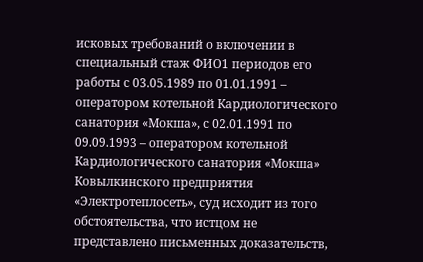исковых требований о включении в специальный стаж ФИО1 периодов его работы с 03.05.1989 по 01.01.1991 – оператором котельной Кардиологического санатория «Мокша», с 02.01.1991 по 09.09.1993 – оператором котельной Кардиологического санатория «Мокша» Ковылкинского предприятия «Электротеплосеть», суд исходит из того обстоятельства, что истцом не представлено письменных доказательств,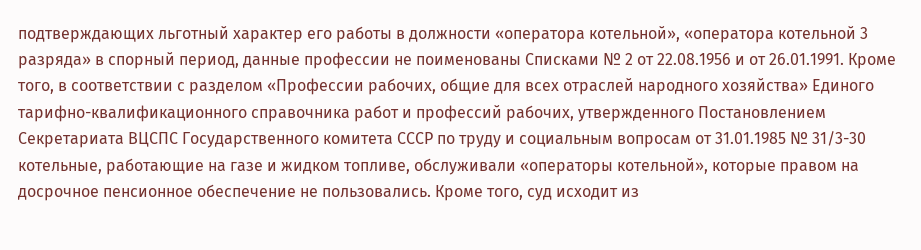подтверждающих льготный характер его работы в должности «оператора котельной», «оператора котельной 3 разряда» в спорный период, данные профессии не поименованы Списками № 2 от 22.08.1956 и от 26.01.1991. Кроме того, в соответствии с разделом «Профессии рабочих, общие для всех отраслей народного хозяйства» Единого тарифно-квалификационного справочника работ и профессий рабочих, утвержденного Постановлением Секретариата ВЦСПС Государственного комитета СССР по труду и социальным вопросам от 31.01.1985 № 31/3-30 котельные, работающие на газе и жидком топливе, обслуживали «операторы котельной», которые правом на досрочное пенсионное обеспечение не пользовались. Кроме того, суд исходит из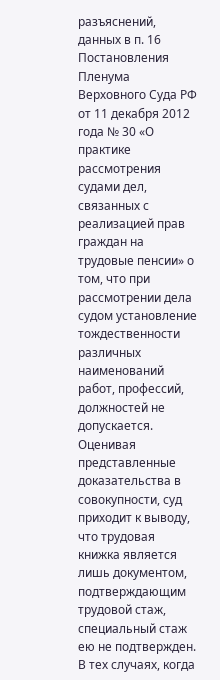разъяснений, данных в п. 16 Постановления Пленума Верховного Суда РФ от 11 декабря 2012 года № 30 «О практике рассмотрения судами дел, связанных с реализацией прав граждан на трудовые пенсии» о том, что при рассмотрении дела судом установление тождественности различных наименований работ, профессий, должностей не допускается. Оценивая представленные доказательства в совокупности, суд приходит к выводу, что трудовая книжка является лишь документом, подтверждающим трудовой стаж, специальный стаж ею не подтвержден. В тех случаях, когда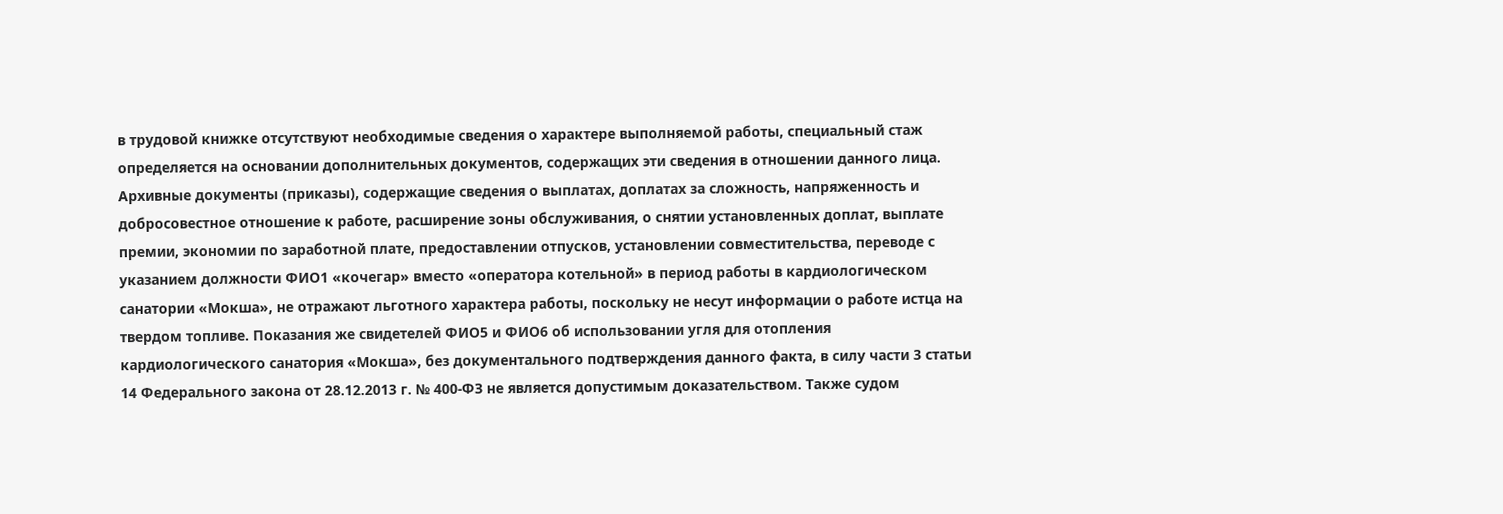в трудовой книжке отсутствуют необходимые сведения о характере выполняемой работы, специальный стаж определяется на основании дополнительных документов, содержащих эти сведения в отношении данного лица. Архивные документы (приказы), содержащие сведения о выплатах, доплатах за сложность, напряженность и добросовестное отношение к работе, расширение зоны обслуживания, о снятии установленных доплат, выплате премии, экономии по заработной плате, предоставлении отпусков, установлении совместительства, переводе с указанием должности ФИО1 «кочегар» вместо «оператора котельной» в период работы в кардиологическом санатории «Мокша», не отражают льготного характера работы, поскольку не несут информации о работе истца на твердом топливе. Показания же свидетелей ФИО5 и ФИО6 об использовании угля для отопления кардиологического санатория «Мокша», без документального подтверждения данного факта, в силу части 3 статьи 14 Федерального закона от 28.12.2013 г. № 400-ФЗ не является допустимым доказательством. Также судом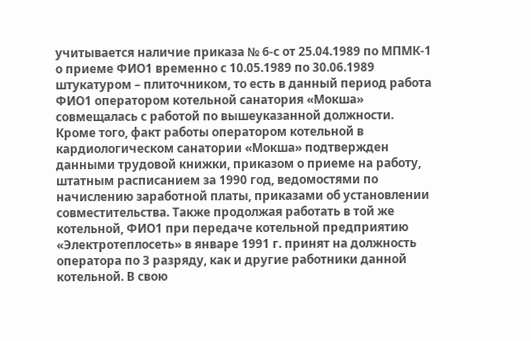учитывается наличие приказа № 6-с от 25.04.1989 по МПМК-1 о приеме ФИО1 временно с 10.05.1989 по 30.06.1989 штукатуром – плиточником, то есть в данный период работа ФИО1 оператором котельной санатория «Мокша» совмещалась с работой по вышеуказанной должности. Кроме того, факт работы оператором котельной в кардиологическом санатории «Мокша» подтвержден данными трудовой книжки, приказом о приеме на работу, штатным расписанием за 1990 год, ведомостями по начислению заработной платы, приказами об установлении совместительства. Также продолжая работать в той же котельной, ФИО1 при передаче котельной предприятию «Электротеплосеть» в январе 1991 г. принят на должность оператора по 3 разряду, как и другие работники данной котельной. В свою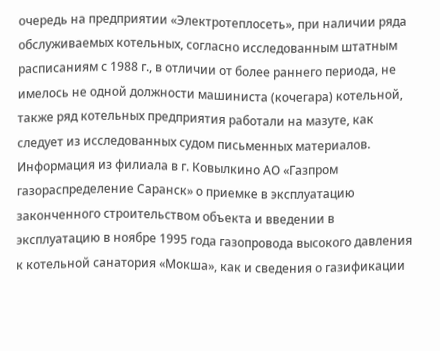очередь на предприятии «Электротеплосеть», при наличии ряда обслуживаемых котельных, согласно исследованным штатным расписаниям с 1988 г., в отличии от более раннего периода, не имелось не одной должности машиниста (кочегара) котельной, также ряд котельных предприятия работали на мазуте, как следует из исследованных судом письменных материалов. Информация из филиала в г. Ковылкино АО «Газпром газораспределение Саранск» о приемке в эксплуатацию законченного строительством объекта и введении в эксплуатацию в ноябре 1995 года газопровода высокого давления к котельной санатория «Мокша», как и сведения о газификации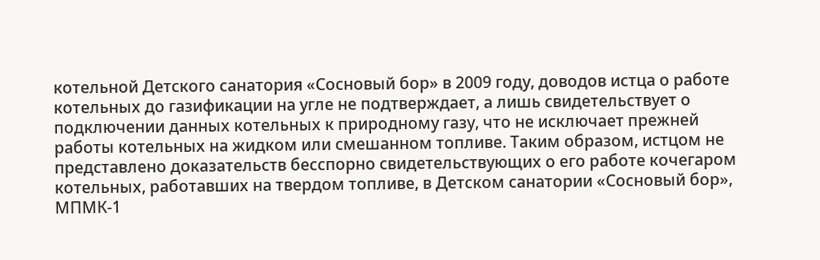котельной Детского санатория «Сосновый бор» в 2009 году, доводов истца о работе котельных до газификации на угле не подтверждает, а лишь свидетельствует о подключении данных котельных к природному газу, что не исключает прежней работы котельных на жидком или смешанном топливе. Таким образом, истцом не представлено доказательств бесспорно свидетельствующих о его работе кочегаром котельных, работавших на твердом топливе, в Детском санатории «Сосновый бор», МПМК-1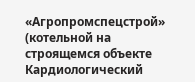«Агропромспецстрой» (котельной на строящемся объекте Кардиологический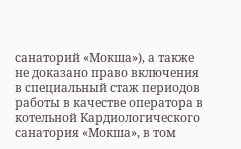санаторий «Мокша»), а также не доказано право включения в специальный стаж периодов работы в качестве оператора в котельной Кардиологического санатория «Мокша», в том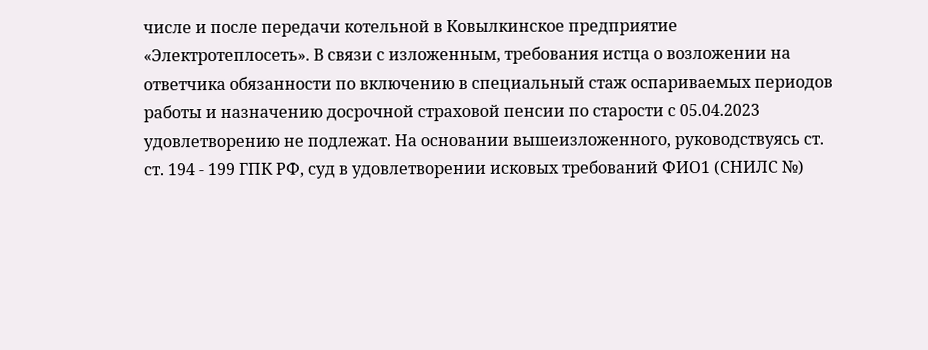числе и после передачи котельной в Ковылкинское предприятие «Электротеплосеть». В связи с изложенным, требования истца о возложении на ответчика обязанности по включению в специальный стаж оспариваемых периодов работы и назначению досрочной страховой пенсии по старости с 05.04.2023 удовлетворению не подлежат. На основании вышеизложенного, руководствуясь ст. ст. 194 - 199 ГПК РФ, суд в удовлетворении исковых требований ФИО1 (СНИЛС №)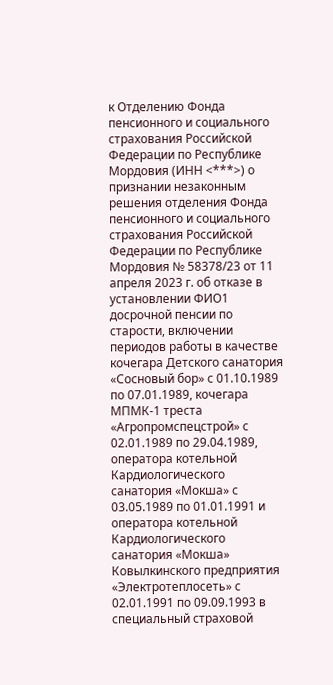к Отделению Фонда пенсионного и социального страхования Российской Федерации по Республике Мордовия (ИНН <***>) о признании незаконным решения отделения Фонда пенсионного и социального страхования Российской Федерации по Республике Мордовия № 58378/23 от 11 апреля 2023 г. об отказе в установлении ФИО1 досрочной пенсии по старости, включении периодов работы в качестве кочегара Детского санатория «Сосновый бор» с 01.10.1989 по 07.01.1989, кочегара МПМК-1 треста «Агропромспецстрой» с 02.01.1989 по 29.04.1989, оператора котельной Кардиологического санатория «Мокша» с 03.05.1989 по 01.01.1991 и оператора котельной Кардиологического санатория «Мокша» Ковылкинского предприятия «Электротеплосеть» с 02.01.1991 по 09.09.1993 в специальный страховой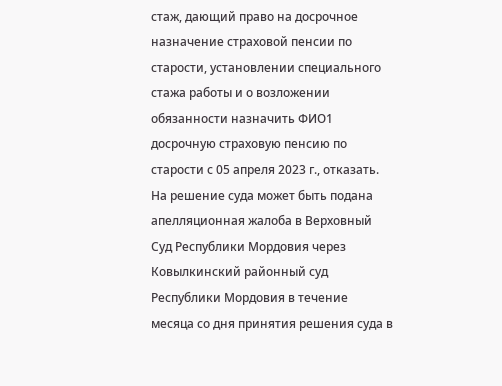стаж, дающий право на досрочное назначение страховой пенсии по старости, установлении специального стажа работы и о возложении обязанности назначить ФИО1 досрочную страховую пенсию по старости с 05 апреля 2023 г., отказать. На решение суда может быть подана апелляционная жалоба в Верховный Суд Республики Мордовия через Ковылкинский районный суд Республики Мордовия в течение месяца со дня принятия решения суда в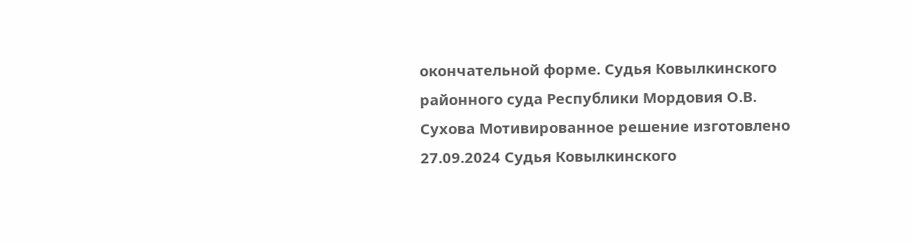окончательной форме. Судья Ковылкинского районного суда Республики Мордовия О.В. Сухова Мотивированное решение изготовлено 27.09.2024 Судья Ковылкинского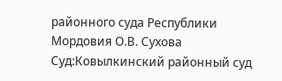районного суда Республики Мордовия О.В. Сухова Суд:Ковылкинский районный суд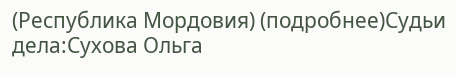(Республика Мордовия) (подробнее)Судьи дела:Сухова Ольга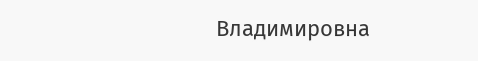Владимировна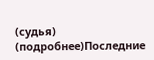(судья) (подробнее)Последние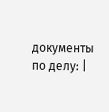документы по делу: |